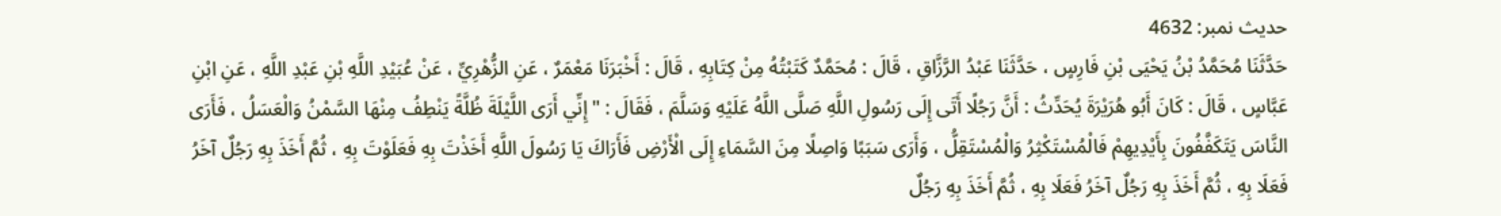حدیث نمبر: 4632
حَدَّثَنَا مُحَمَّدُ بْنُ يَحْيَى بْنِ فَارِسٍ ، حَدَّثَنَا عَبْدُ الرَّزَّاقِ ، قَالَ : مُحَمَّدٌ كَتَبْتُهُ مِنْ كِتَابِهِ ، قَالَ : أَخْبَرَنَا مَعْمَرٌ ، عَنِ الزُّهْرِيِّ ، عَنْ عُبَيْدِ اللَّهِ بْنِ عَبْدِ اللَّهِ ، عَنِ ابْنِ عَبَّاسٍ ، قَالَ : كَانَ أَبُو هُرَيْرَةَ يُحَدِّثُ : أَنَّ رَجُلًا أَتَى إِلَى رَسُولِ اللَّهِ صَلَّى اللَّهُ عَلَيْهِ وَسَلَّمَ ، فَقَالَ : " إِنِّي أَرَى اللَّيْلَةَ ظُلَّةً يَنْطِفُ مِنْهَا السَّمْنُ وَالْعَسَلُ ، فَأَرَى النَّاسَ يَتَكَفَّفُونَ بِأَيْدِيهِمْ فَالْمُسْتَكْثِرُ وَالْمُسْتَقِلُّ ، وَأَرَى سَبَبًا وَاصِلًا مِنَ السَّمَاءِ إِلَى الْأَرْضِ فَأَرَاكَ يَا رَسُولَ اللَّهِ أَخَذْتَ بِهِ فَعَلَوْتَ بِهِ ، ثُمَّ أَخَذَ بِهِ رَجُلٌ آخَرُ فَعَلَا بِهِ ، ثُمَّ أَخَذَ بِهِ رَجُلٌ آخَرُ فَعَلَا بِهِ ، ثُمَّ أَخَذَ بِهِ رَجُلٌ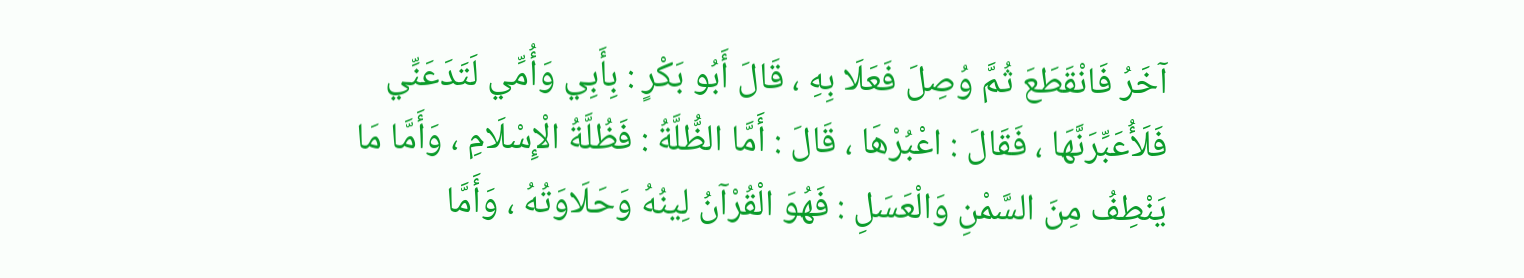آخَرُ فَانْقَطَعَ ثُمَّ وُصِلَ فَعَلَا بِهِ ، قَالَ أَبُو بَكْرٍ : بِأَبِي وَأُمِّي لَتَدَعَنِّي فَلَأُعَبِّرَنَّهَا ، فَقَالَ : اعْبُرْهَا ، قَالَ : أَمَّا الظُّلَّةُ : فَظُلَّةُ الْإِسْلَامِ ، وَأَمَّا مَا يَنْطِفُ مِنَ السَّمْنِ وَالْعَسَلِ : فَهُوَ الْقُرْآنُ لِينُهُ وَحَلَاوَتُهُ ، وَأَمَّا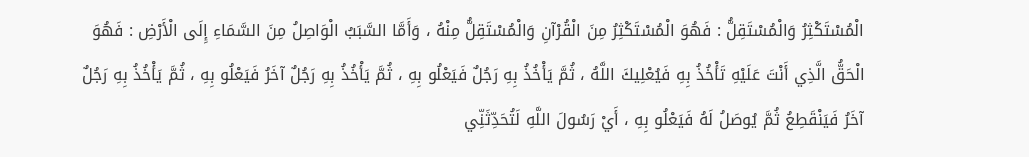الْمُسْتَكْثِرُ وَالْمُسْتَقِلُّ : فَهُوَ الْمُسْتَكْثِرُ مِنَ الْقُرْآنِ وَالْمُسْتَقِلُّ مِنْهُ ، وَأَمَّا السَّبَبُ الْوَاصِلُ مِنَ السَّمَاءِ إِلَى الْأَرْضِ : فَهُوَ الْحَقُّ الَّذِي أَنْتَ عَلَيْهِ تَأْخُذُ بِهِ فَيُعْلِيكَ اللَّهُ ، ثُمَّ يَأْخُذُ بِهِ رَجُلٌ فَيَعْلُو بِهِ ، ثُمَّ يَأْخُذُ بِهِ رَجُلٌ آخَرُ فَيَعْلُو بِهِ ، ثُمَّ يَأْخُذُ بِهِ رَجُلٌ آخَرُ فَيَنْقَطِعُ ثُمَّ يُوصَلُ لَهُ فَيَعْلُو بِهِ ، أَيْ رَسُولَ اللَّهِ لَتُحَدِّثَنِّي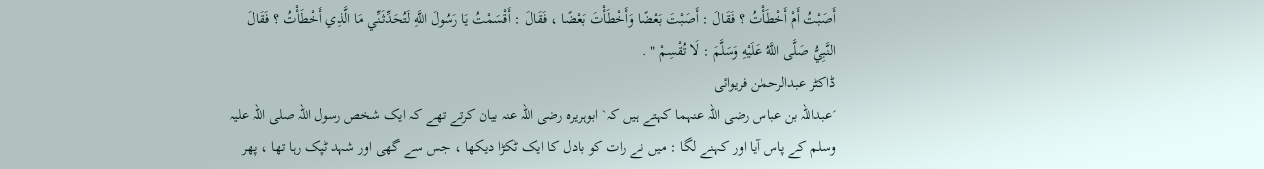أَصَبْتُ أَمْ أَخْطَأْتُ ؟ فَقَالَ : أَصَبْتَ بَعْضًا وَأَخْطَأْتَ بَعْضًا ، فَقَالَ : أَقْسَمْتُ يَا رَسُولَ اللَّهِ لَتُحَدِّثَنِّي مَا الَّذِي أَخْطَأْتُ ؟ فَقَالَ النَّبِيُّ صَلَّى اللَّهُ عَلَيْهِ وَسَلَّمَ : لَا تُقْسِمْ " .
ڈاکٹر عبدالرحمٰن فریوائی
´عبداللہ بن عباس رضی اللہ عنہما کہتے ہیں کہ` ابوہریرہ رضی اللہ عنہ بیان کرتے تھے کہ ایک شخص رسول اللہ صلی اللہ علیہ وسلم کے پاس آیا اور کہنے لگا : میں نے رات کو بادل کا ایک ٹکڑا دیکھا ، جس سے گھی اور شہد ٹپک رہا تھا ، پھر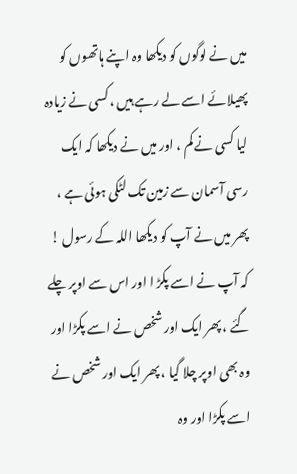میں نے لوگوں کو دیکھا وہ اپنے ہاتھوں کو پھیلائے اسے لے رہے ہیں ، کسی نے زیادہ لیا کسی نے کم ، اور میں نے دیکھا کہ ایک رسی آسمان سے زمین تک لٹکی ہوئی ہے ، پھر میں نے آپ کو دیکھا اللہ کے رسول ! کہ آپ نے اسے پکڑ ا اور اس سے اوپر چلے گئے ، پھر ایک اور شخص نے اسے پکڑا اور وہ بھی اوپر چلا گیا ، پھر ایک اور شخص نے اسے پکڑا اور وہ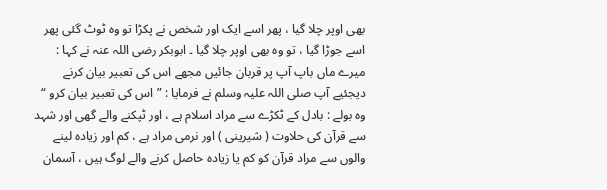بھی اوپر چلا گیا ، پھر اسے ایک اور شخص نے پکڑا تو وہ ٹوٹ گئی پھر اسے جوڑا گیا ، تو وہ بھی اوپر چلا گیا ۔ ابوبکر رضی اللہ عنہ نے کہا : میرے ماں باپ آپ پر قربان جائیں مجھے اس کی تعبیر بیان کرنے دیجئیے آپ صلی اللہ علیہ وسلم نے فرمایا : ” اس کی تعبیر بیان کرو “ وہ بولے : بادل کے ٹکڑے سے مراد اسلام ہے ، اور ٹپکنے والے گھی اور شہد سے قرآن کی حلاوت ( شیرینی ) اور نرمی مراد ہے ، کم اور زیادہ لینے والوں سے مراد قرآن کو کم یا زیادہ حاصل کرنے والے لوگ ہیں ، آسمان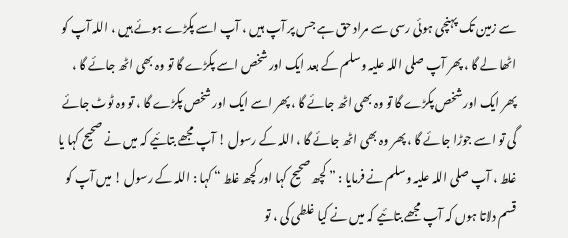سے زمین تک پہنچی ہوئی رسی سے مراد حق ہے جس پر آپ ہیں ، آپ اسے پکڑے ہوئے ہیں ، اللہ آپ کو اٹھا لے گا ، پھر آپ صلی اللہ علیہ وسلم کے بعد ایک اور شخص اسے پکڑے گا تو وہ بھی اٹھ جائے گا ، پھر ایک اور شخص پکڑے گا تو وہ بھی اٹھ جائے گا ، پھر اسے ایک اور شخص پکڑے گا ، تو وہ ٹوٹ جائے گی تو اسے جوڑا جائے گا ، پھر وہ بھی اٹھ جائے گا ، اللہ کے رسول ! آپ مجھے بتائیے کہ میں نے صحیح کہا یا غلط ، آپ صلی اللہ علیہ وسلم نے فرمایا : ” کچھ صحیح کہا اور کچھ غلط “ کہا : اللہ کے رسول ! میں آپ کو قسم دلاتا ہوں کہ آپ مجھے بتائیے کہ میں نے کیا غلطی کی ، تو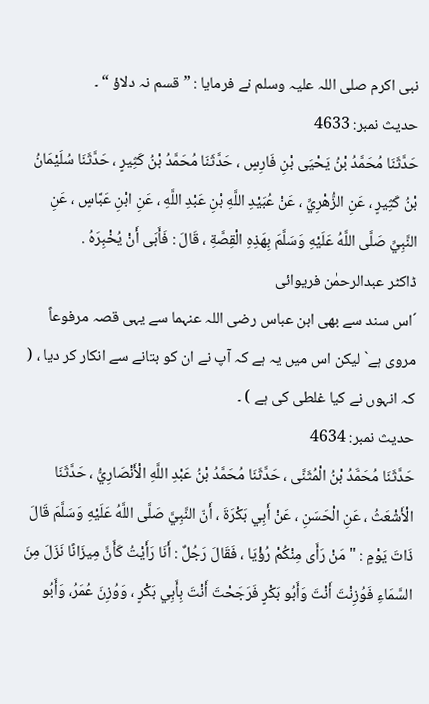نبی اکرم صلی اللہ علیہ وسلم نے فرمایا : ” قسم نہ دلاؤ “ ۔
حدیث نمبر: 4633
حَدَّثَنَا مُحَمَّدُ بْنُ يَحْيَى بْنِ فَارِسٍ ، حَدَّثَنَا مُحَمَّدُ بْنُ كَثِيرٍ ، حَدَّثَنَا سُلَيْمَانُ بْنُ كَثِيرٍ ، عَنِ الزُّهْرِيِّ ، عَنْ عُبَيْدِ اللَّهِ بْنِ عَبْدِ اللَّهِ ، عَنِ ابْنِ عَبَّاسٍ ، عَنِ النَّبِيِّ صَلَّى اللَّهُ عَلَيْهِ وَسَلَّمَ بِهَذِهِ الْقِصَّةِ ، قَالَ : فَأَبَى أَنْ يُخْبِرَهُ .
ڈاکٹر عبدالرحمٰن فریوائی
´اس سند سے بھی ابن عباس رضی اللہ عنہما سے یہی قصہ مرفوعاً مروی ہے` لیکن اس میں یہ ہے کہ آپ نے ان کو بتانے سے انکار کر دیا ، ( کہ انہوں نے کیا غلطی کی ہے ) ۔
حدیث نمبر: 4634
حَدَّثَنَا مُحَمَّدُ بْنُ الْمُثَنَّى ، حَدَّثَنَا مُحَمَّدُ بْنُ عَبْدِ اللَّهِ الْأَنْصَارِيُّ ، حَدَّثَنَا الْأَشْعَثُ ، عَنِ الْحَسَنِ ، عَنْ أَبِي بَكْرَةَ ، أَنّ النَّبِيَّ صَلَّى اللَّهُ عَلَيْهِ وَسَلَّمَ قَالَ ذَاتَ يَوْمٍ : " مَنْ رَأَى مِنْكُمْ رُؤْيَا ، فَقَالَ رَجُلٌ : أَنَا رَأَيْتُ كَأَنَّ مِيزَانًا نَزَلَ مِنَ السَّمَاءِ فَوُزِنْتَ أَنْتَ وَأَبُو بَكْرٍ فَرَجَحْتَ أَنْتَ بِأَبِي بَكْرٍ ، وَوُزِنَ عُمَرُ، وَأَبُو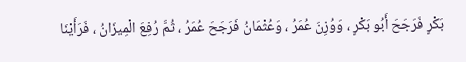بَكْرٍ فَرَجَحَ أَبُو بَكْرٍ ، وَوُزِنَ عُمَرُ ، وَعُثْمَانُ فَرَجَحَ عُمَرُ ، ثُمَّ رُفِعَ الْمِيزَانُ ، فَرَأَيْنَا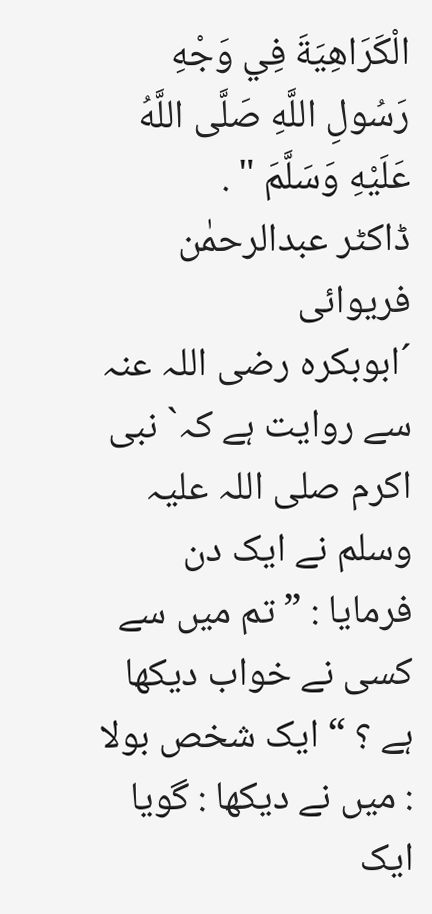الْكَرَاهِيَةَ فِي وَجْهِ رَسُولِ اللَّهِ صَلَّى اللَّهُ عَلَيْهِ وَسَلَّمَ " .
ڈاکٹر عبدالرحمٰن فریوائی
´ابوبکرہ رضی اللہ عنہ سے روایت ہے کہ` نبی اکرم صلی اللہ علیہ وسلم نے ایک دن فرمایا : ” تم میں سے کسی نے خواب دیکھا ہے ؟ “ ایک شخص بولا : میں نے دیکھا : گویا ایک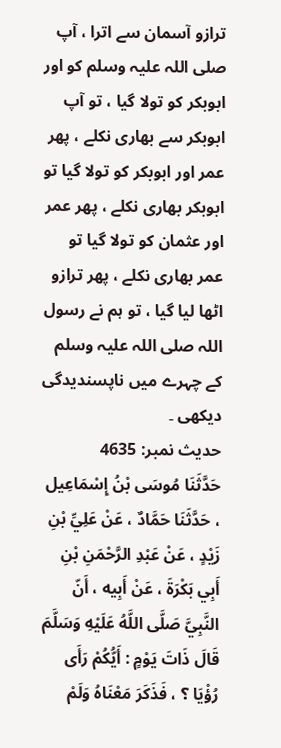ترازو آسمان سے اترا ، آپ صلی اللہ علیہ وسلم کو اور ابوبکر کو تولا گیا ، تو آپ ابوبکر سے بھاری نکلے ، پھر عمر اور ابوبکر کو تولا گیا تو ابوبکر بھاری نکلے ، پھر عمر اور عثمان کو تولا گیا تو عمر بھاری نکلے ، پھر ترازو اٹھا لیا گیا ، تو ہم نے رسول اللہ صلی اللہ علیہ وسلم کے چہرے میں ناپسندیدگی دیکھی ۔
حدیث نمبر: 4635
حَدَّثَنَا مُوسَى بْنُ إِسْمَاعِيل ، حَدَّثَنَا حَمَّادٌ ، عَنْ عَلِيِّ بْنِ زَيْدٍ ، عَنْ عَبْدِ الرَّحْمَنِ بْنِ أَبِي بَكْرَةَ ، عَنْ أَبِيه ، أَنّ النَّبِيَّ صَلَّى اللَّهُ عَلَيْهِ وَسَلَّمَ قَالَ ذَاتَ يَوْمٍ : أَيُّكُمْ رَأَى رُؤْيَا ؟ ، فَذَكَرَ مَعْنَاهُ وَلَمْ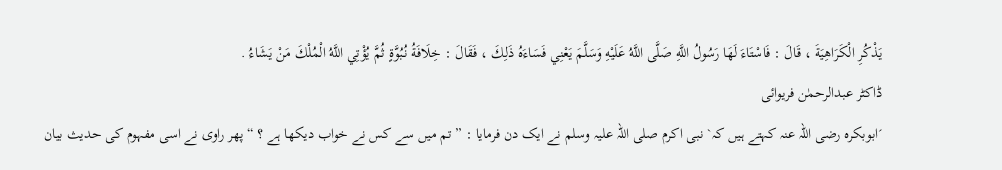يَذْكُرِ الْكَرَاهِيَةَ ، قَالَ : فَاسْتَاءَ لَهَا رَسُولُ اللَّهِ صَلَّى اللَّهُ عَلَيْهِ وَسَلَّمَ يَعْنِي فَسَاءَهُ ذَلِكَ ، فَقَالَ : خِلَافَةُ نُبُوَّةٍ ثُمَّ يُؤْتِي اللَّهُ الْمُلْكَ مَنْ يَشَاءُ .
ڈاکٹر عبدالرحمٰن فریوائی
´ابوبکرہ رضی اللہ عنہ کہتے ہیں کہ` نبی اکرم صلی اللہ علیہ وسلم نے ایک دن فرمایا : ” تم میں سے کس نے خواب دیکھا ہے ؟ “ پھر راوی نے اسی مفہوم کی حدیث بیان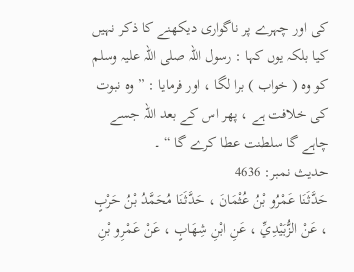کی اور چہرے پر ناگواری دیکھنے کا ذکر نہیں کیا بلکہ یوں کہا : رسول اللہ صلی اللہ علیہ وسلم کو وہ ( خواب ) برا لگا ، اور فرمایا : ” وہ نبوت کی خلافت ہے ، پھر اس کے بعد اللہ جسے چاہے گا سلطنت عطا کرے گا “ ۔
حدیث نمبر: 4636
حَدَّثَنَا عَمْرُو بْنُ عُثْمَانَ ، حَدَّثَنَا مُحَمَّدُ بْنُ حَرْبٍ ، عَنْ الزُّبَيْدِيِّ ، عَنِ ابْنِ شِهَابٍ ، عَنْ عَمْرِو بْنِ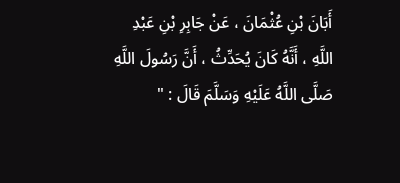أَبَانَ بْنِ عُثْمَانَ ، عَنْ جَابِرِ بْنِ عَبْدِ اللَّهِ ، أَنَّهُ كَانَ يُحَدِّثُ ، أَنَّ رَسُولَ اللَّهِ صَلَّى اللَّهُ عَلَيْهِ وَسَلَّمَ قَالَ : "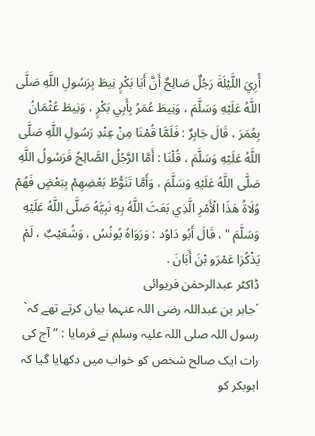أُرِيَ اللَّيْلَةَ رَجُلٌ صَالِحٌ أَنَّ أَبَا بَكْرٍ نِيطَ بِرَسُولِ اللَّهِ صَلَّى اللَّهُ عَلَيْهِ وَسَلَّمَ ، وَنِيطَ عُمَرُ بِأَبِي بَكْرٍ ، وَنِيطَ عُثْمَانُ بِعُمَرَ ، قَالَ جَابِرٌ : فَلَمَّا قُمْنَا مِنْ عِنْدِ رَسُولِ اللَّهِ صَلَّى اللَّهُ عَلَيْهِ وَسَلَّمَ ، قُلْنَا : أَمَّا الرَّجُلُ الصَّالِحُ فَرَسُولُ اللَّهِ صَلَّى اللَّهُ عَلَيْهِ وَسَلَّمَ ، وَأَمَّا تَنَوُّطُ بَعْضِهِمْ بِبَعْضٍ فَهُمْ وُلَاةُ هَذَا الْأَمْرِ الَّذِي بَعَثَ اللَّهُ بِهِ نَبِيَّهُ صَلَّى اللَّهُ عَلَيْهِ وَسَلَّمَ " ، قَالَ أَبُو دَاوُد : وَرَوَاهُ يُونُسُ ، وَشُعَيْبٌ ، لَمْ يَذْكُرَا عَمْرَو بْنَ أَبَانَ .
ڈاکٹر عبدالرحمٰن فریوائی
´جابر بن عبداللہ رضی اللہ عنہما بیان کرتے تھے کہ` رسول اللہ صلی اللہ علیہ وسلم نے فرمایا : ” آج کی رات ایک صالح شخص کو خواب میں دکھایا گیا کہ ابوبکر کو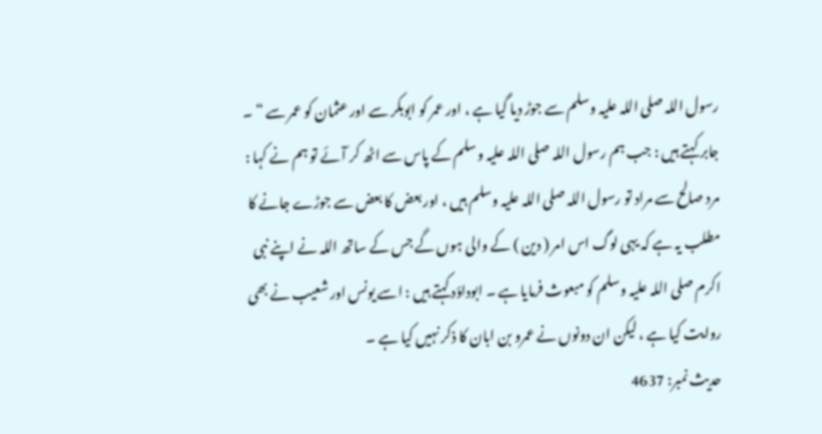رسول اللہ صلی اللہ علیہ وسلم سے جوڑ دیا گیا ہے ، اور عمر کو ابوبکر سے اور عثمان کو عمر سے “ ۔ جابر کہتے ہیں : جب ہم رسول اللہ صلی اللہ علیہ وسلم کے پاس سے اٹھ کر آئے تو ہم نے کہا : مرد صالح سے مراد تو رسول اللہ صلی اللہ علیہ وسلم ہیں ، اور بعض کا بعض سے جوڑے جانے کا مطلب یہ ہے کہ یہی لوگ اس امر ( دین ) کے والی ہوں گے جس کے ساتھ اللہ نے اپنے نبی اکرم صلی اللہ علیہ وسلم کو مبعوث فرمایا ہے ۔ ابوداؤد کہتے ہیں : اسے یونس اور شعیب نے بھی روایت کیا ہے ، لیکن ان دونوں نے عمرو بن ابان کا ذکر نہیں کیا ہے ۔
حدیث نمبر: 4637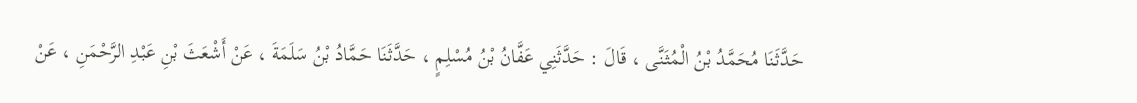حَدَّثَنَا مُحَمَّدُ بْنُ الْمُثَنَّى ، قَالَ : حَدَّثَنِي عَفَّانُ بْنُ مُسْلِمٍ ، حَدَّثَنَا حَمَّادُ بْنُ سَلَمَةَ ، عَنْ أَشْعَثَ بْنِ عَبْدِ الرَّحْمَنِ ، عَنْ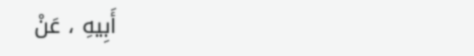أَبِيهِ ، عَنْ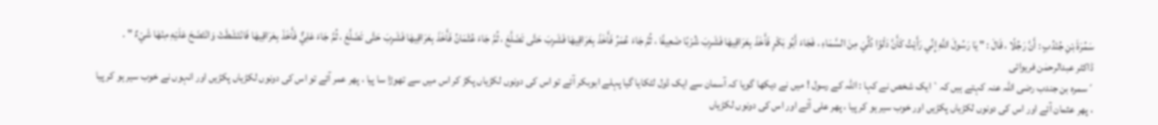سَمُرَةَ بْنِ جُنْدُبٍ : أَنَّ رَجُلًا ، قَالَ : " يَا رَسُولَ اللَّهِ إِنِّي رَأَيْتُ كَأَنَّ دَلْوًا دُلِّيَ مِنَ السَّمَاءِ ، فَجَاءَ أَبُو بَكْرٍ فَأَخَذَ بِعَرَاقِيهَا فَشَرِبَ شُرْبًا ضَعِيفًا ، ثُمَّ جَاءَ عُمَرُ فَأَخَذَ بِعَرَاقِيهَا فَشَرِبَ حَتَّى تَضَلَّعَ ، ثُمَّ جَاءَ عُثْمَانُ فَأَخَذَ بِعَرَاقِيهَا فَشَرِبَ حَتَّى تَضَلَّعَ ، ثُمَّ جَاءَ عَلِيٌّ فَأَخَذَ بِعَرَاقِيهَا فَانْتَشَطَتْ وَانْتَضَحَ عَلَيْهِ مِنْهَا شَيْءٌ " .
ڈاکٹر عبدالرحمٰن فریوائی
´سمرہ بن جندب رضی اللہ عنہ کہتے ہیں کہ` ایک شخص نے کہا : اللہ کے رسول ! میں نے دیکھا گویا کہ آسمان سے ایک ڈول لٹکایا گیا پہلے ابوبکر آئے تو اس کی دونوں لکڑیاں پکڑ کر اس میں سے تھوڑا سا پیا ، پھر عمر آئے تو اس کی دونوں لکڑیاں پکڑیں اور انہوں نے خوب سیر ہو کر پیا ، پھر عثمان آئے اور اس کی دونوں لکڑیاں پکڑیں اور خوب سیر ہو کر پیا ، پھر علی آئے اور اس کی دونوں لکڑیاں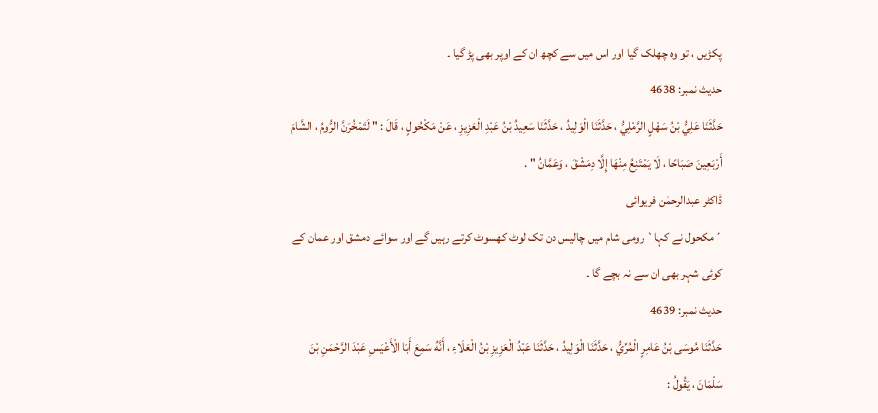پکڑیں ، تو وہ چھلک گیا اور اس میں سے کچھ ان کے اوپر بھی پڑ گیا ۔
حدیث نمبر: 4638
حَدَّثَنَا عَلِيُّ بْنُ سَهْلٍ الرَّمْلِيُّ ، حَدَّثَنَا الْوَلِيدُ ، حَدَّثَنَا سَعِيدُ بْنُ عَبْدِ الْعَزِيزِ ، عَنْ مَكْحُولٍ ، قَالَ : " لَتَمْخُرَنَّ الرُّومُ ، الشَّامَ أَرْبَعِينَ صَبَاحًا ، لَا يَمْتَنِعُ مِنْهَا إِلَّا دِمَشْقَ ، وَعَمَّانُ " .
ڈاکٹر عبدالرحمٰن فریوائی
´مکحول نے کہا` رومی شام میں چالیس دن تک لوٹ کھسوٹ کرتے رہیں گے اور سوائے دمشق اور عمان کے کوئی شہر بھی ان سے نہ بچے گا ۔
حدیث نمبر: 4639
حَدَّثَنَا مُوسَى بْنُ عَامِرٍ الْمُرِّيُّ ، حَدَّثَنَا الْوَلِيدُ ، حَدَّثَنَا عَبْدُ الْعَزِيزِ بْنُ الْعَلَاءِ ، أَنَّهُ سَمِعَ أَبَا الْأَعْيَسِ عَبْدَ الرَّحْمَنِ بْنَ سَلْمَانَ ، يَقُولُ :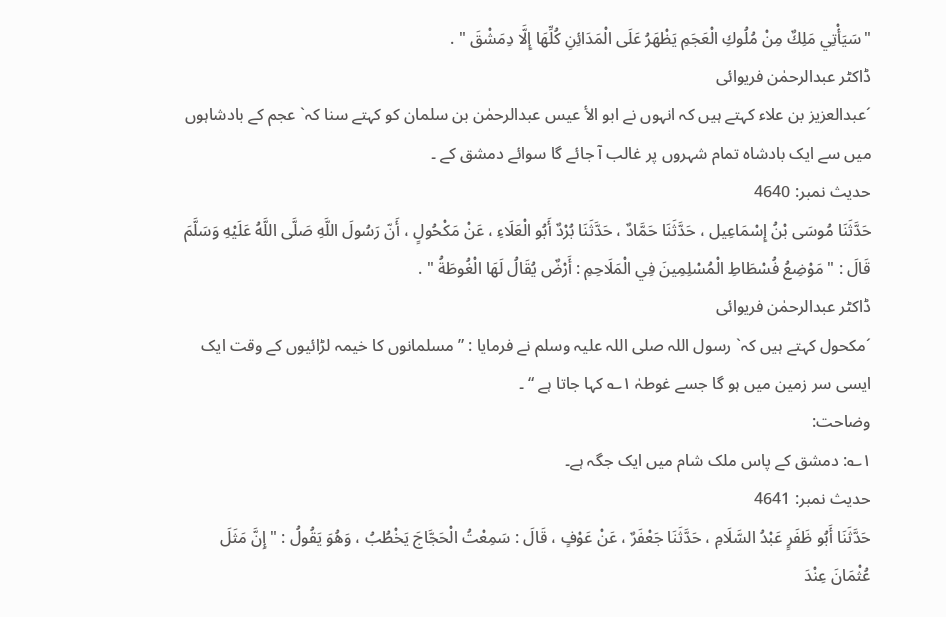"سَيَأْتِي مَلِكٌ مِنْ مُلُوكِ الْعَجَمِ يَظْهَرُ عَلَى الْمَدَائِنِ كُلِّهَا إِلَّا دِمَشْقَ " .
ڈاکٹر عبدالرحمٰن فریوائی
´عبدالعزیز بن علاء کہتے ہیں کہ انہوں نے ابو الأ عیس عبدالرحمٰن بن سلمان کو کہتے سنا کہ` عجم کے بادشاہوں میں سے ایک بادشاہ تمام شہروں پر غالب آ جائے گا سوائے دمشق کے ۔
حدیث نمبر: 4640
حَدَّثَنَا مُوسَى بْنُ إِسْمَاعِيل ، حَدَّثَنَا حَمَّادٌ ، حَدَّثَنَا بُرْدٌ أَبُو الْعَلَاءِ ، عَنْ مَكْحُولٍ ، أَنّ رَسُولَ اللَّهِ صَلَّى اللَّهُ عَلَيْهِ وَسَلَّمَ قَالَ : " مَوْضِعُ فُسْطَاطِ الْمُسْلِمِينَ فِي الْمَلَاحِمِ : أَرْضٌ يُقَالُ لَهَا الْغُوطَةُ " .
ڈاکٹر عبدالرحمٰن فریوائی
´مکحول کہتے ہیں کہ` رسول اللہ صلی اللہ علیہ وسلم نے فرمایا : ” مسلمانوں کا خیمہ لڑائیوں کے وقت ایک ایسی سر زمین میں ہو گا جسے غوطہٰ ۱؎ کہا جاتا ہے “ ۔
وضاحت:
۱؎: دمشق کے پاس ملک شام میں ایک جگہ ہے۔
حدیث نمبر: 4641
حَدَّثَنَا أَبُو ظَفَرٍ عَبْدُ السَّلَامِ ، حَدَّثَنَا جَعْفَرٌ ، عَنْ عَوْفٍ ، قَالَ : سَمِعْتُ الْحَجَّاجَ يَخْطُبُ ، وَهُوَ يَقُولُ : " إِنَّ مَثَلَ عُثْمَانَ عِنْدَ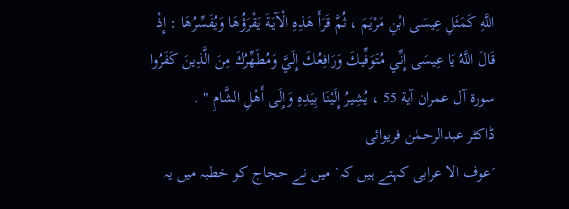اللَّهِ كَمَثَلِ عِيسَى ابْنِ مَرْيَمَ ، ثُمَّ قَرَأَ هَذِهِ الْآيَةَ يَقْرَؤُهَا وَيُفَسِّرُهَا : إِذْ قَالَ اللَّهُ يَا عِيسَى إِنِّي مُتَوَفِّيكَ وَرَافِعُكَ إِلَيَّ وَمُطَهِّرُكَ مِنَ الَّذِينَ كَفَرُوا سورة آل عمران آية 55 ، يُشِيرُ إِلَيْنَا بِيَدِهِ وَإِلَى أَهْلِ الشَّامِ " .
ڈاکٹر عبدالرحمٰن فریوائی
´عوف الا عرابی کہتے ہیں کہ` میں نے حجاج کو خطبہ میں یہ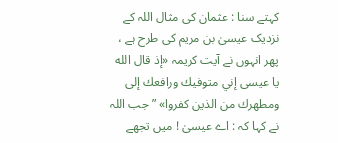کہتے سنا : عثمان کی مثال اللہ کے نزدیک عیسیٰ بن مریم کی طرح ہے ، پھر انہوں نے آیت کریمہ «إذ قال الله يا عيسى إني متوفيك ورافعك إلى ومطهرك من الذين كفروا» ” جب اللہ نے کہا کہ : اے عیسیٰ ! میں تجھے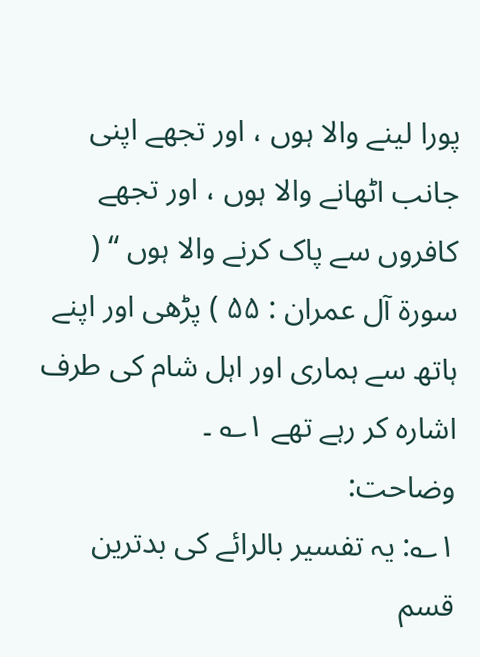پورا لینے والا ہوں ، اور تجھے اپنی جانب اٹھانے والا ہوں ، اور تجھے کافروں سے پاک کرنے والا ہوں “ ( سورۃ آل عمران : ۵۵ ) پڑھی اور اپنے ہاتھ سے ہماری اور اہل شام کی طرف اشارہ کر رہے تھے ۱؎ ۔
وضاحت:
۱؎: یہ تفسیر بالرائے کی بدترین قسم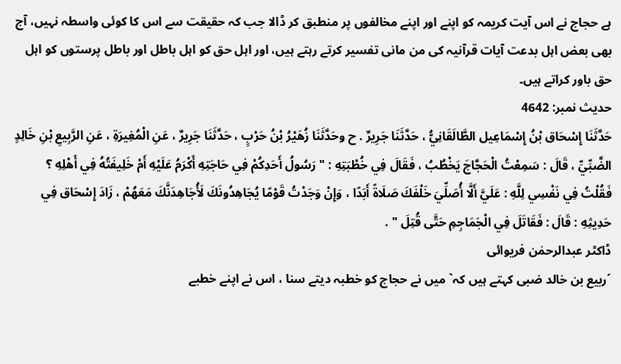ہے حجاج نے اس آیت کریمہ کو اپنے اور اپنے مخالفوں پر منطبق کر ڈالا جب کہ حقیقت سے اس کا کوئی واسطہ نہیں، آج بھی بعض اہل بدعت آیات قرآنیہ کی من مانی تفسیر کرتے رہتے ہیں، اور اہل حق کو اہل باطل اور باطل پرستوں کو اہل حق باور کراتے ہیں۔
حدیث نمبر: 4642
حَدَّثَنَا إِسْحَاق بْنُ إِسْمَاعِيل الطَّالَقَانِيُّ ، حَدَّثَنَا جَرِيرٌ . ح وحَدَّثَنَا زُهَيْرُ بْنُ حَرْبٍ ، حَدَّثَنَا جَرِيرٌ ، عَنِ الْمُغِيرَةِ ، عَنِ الرَّبِيعِ بْنِ خَالِدٍ الضَّبِّيِّ ، قَالَ : سَمِعْتُ الْحَجَّاجَ يَخْطُبُ ، فَقَالَ فِي خُطْبَتِهِ : " رَسُولُ أَحَدِكُمْ فِي حَاجَتِهِ أَكْرَمُ عَلَيْهِ أَمْ خَلِيفَتُهُ فِي أَهْلِهِ ؟ فَقُلْتُ فِي نَفْسِي لِلَّهِ : عَلَيَّ أَلَّا أُصَلِّيَ خَلْفَكَ صَلَاةً أَبَدًا ، وَإِنْ وَجَدْتُ قَوْمًا يُجَاهِدُونَكَ لَأُجَاهِدَنَّكَ مَعَهُمْ ، زَادَ إِسْحَاق فِي حَدِيثِهِ : قَالَ : فَقَاتَلَ فِي الْجَمَاجِمِ حَتَّى قُتِلَ " .
ڈاکٹر عبدالرحمٰن فریوائی
´ربیع بن خالد ضبی کہتے ہیں کہ` میں نے حجاج کو خطبہ دیتے سنا ، اس نے اپنے خطبے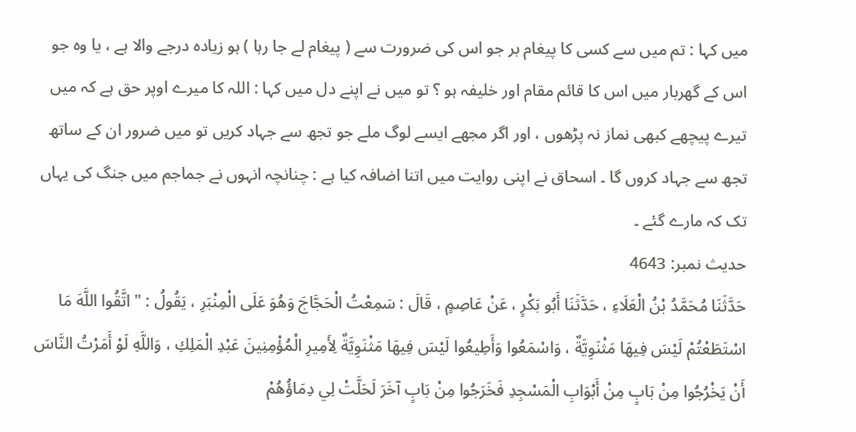میں کہا : تم میں سے کسی کا پیغام بر جو اس کی ضرورت سے ( پیغام لے جا رہا ) ہو زیادہ درجے والا ہے ، یا وہ جو اس کے گھربار میں اس کا قائم مقام اور خلیفہ ہو ؟ تو میں نے اپنے دل میں کہا : اللہ کا میرے اوپر حق ہے کہ میں تیرے پیچھے کبھی نماز نہ پڑھوں ، اور اگر مجھے ایسے لوگ ملے جو تجھ سے جہاد کریں تو میں ضرور ان کے ساتھ تجھ سے جہاد کروں گا ۔ اسحاق نے اپنی روایت میں اتنا اضافہ کیا ہے : چنانچہ انہوں نے جماجم میں جنگ کی یہاں تک کہ مارے گئے ۔
حدیث نمبر: 4643
حَدَّثَنَا مُحَمَّدُ بْنُ الْعَلَاءِ ، حَدَّثَنَا أَبُو بَكْرٍ ، عَنْ عَاصِمٍ ، قَالَ : سَمِعْتُ الْحَجَّاجَ وَهُوَ عَلَى الْمِنْبَرِ ، يَقُولُ : " اتَّقُوا اللَّهَ مَا اسْتَطَعْتُمْ لَيْسَ فِيهَا مَثْنَوِيَّةٌ ، وَاسْمَعُوا وَأَطِيعُوا لَيْسَ فِيهَا مَثْنَوِيَّةٌ لِأَمِيرِ الْمُؤْمِنِينَ عَبْدِ الْمَلِكِ ، وَاللَّهِ لَوْ أَمَرْتُ النَّاسَ أَنْ يَخْرُجُوا مِنْ بَابٍ مِنْ أَبْوَابِ الْمَسْجِدِ فَخَرَجُوا مِنْ بَابٍ آخَرَ لَحَلَّتْ لِي دِمَاؤُهُمْ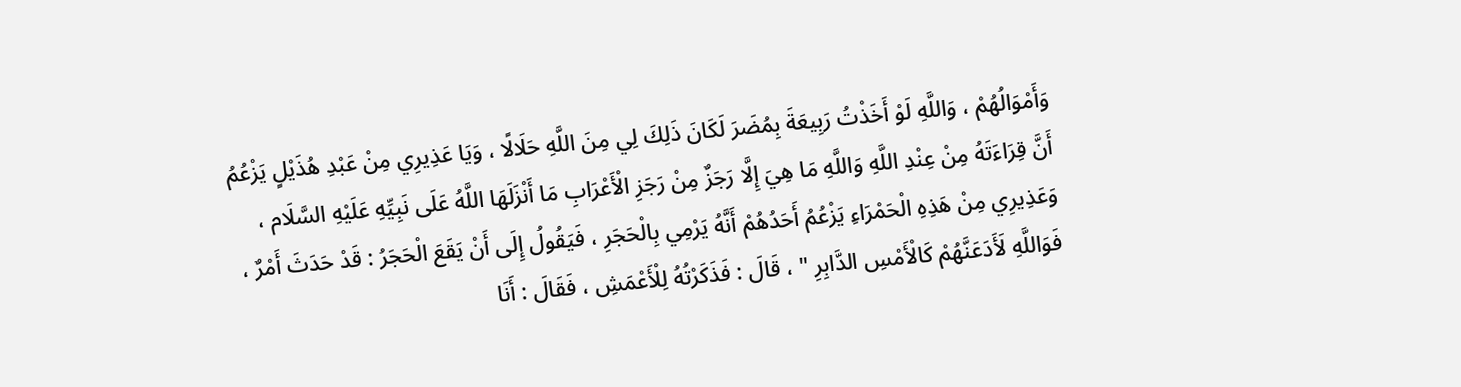وَأَمْوَالُهُمْ ، وَاللَّهِ لَوْ أَخَذْتُ رَبِيعَةَ بِمُضَرَ لَكَانَ ذَلِكَ لِي مِنَ اللَّهِ حَلَالًا ، وَيَا عَذِيرِي مِنْ عَبْدِ هُذَيْلٍ يَزْعُمُ أَنَّ قِرَاءَتَهُ مِنْ عِنْدِ اللَّهِ وَاللَّهِ مَا هِيَ إِلَّا رَجَزٌ مِنْ رَجَزِ الْأَعْرَابِ مَا أَنْزَلَهَا اللَّهُ عَلَى نَبِيِّهِ عَلَيْهِ السَّلَام ، وَعَذِيرِي مِنْ هَذِهِ الْحَمْرَاءِ يَزْعُمُ أَحَدُهُمْ أَنَّهُ يَرْمِي بِالْحَجَرِ ، فَيَقُولُ إِلَى أَنْ يَقَعَ الْحَجَرُ : قَدْ حَدَثَ أَمْرٌ ، فَوَاللَّهِ لَأَدَعَنَّهُمْ كَالْأَمْسِ الدَّابِرِ " ، قَالَ : فَذَكَرْتُهُ لِلْأَعْمَشِ ، فَقَالَ : أَنَا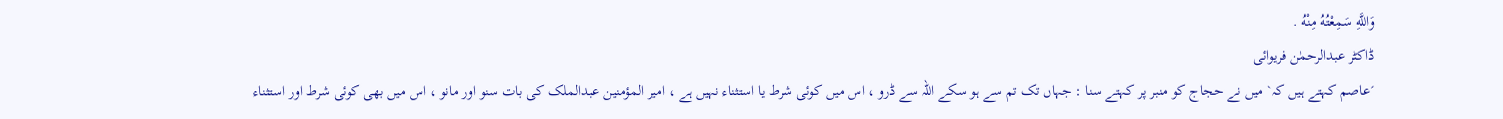وَاللَّهِ سَمِعْتُهُ مِنْهُ .
ڈاکٹر عبدالرحمٰن فریوائی
´عاصم کہتے ہیں کہ` میں نے حجاج کو منبر پر کہتے سنا : جہاں تک تم سے ہو سکے اللہ سے ڈرو ، اس میں کوئی شرط یا استثناء نہیں ہے ، امیر المؤمنین عبدالملک کی بات سنو اور مانو ، اس میں بھی کوئی شرط اور استثناء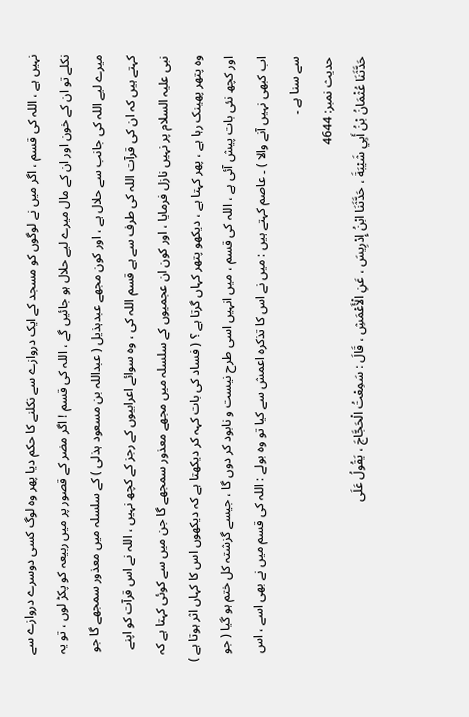نہیں ہے ، اللہ کی قسم ، اگر میں نے لوگوں کو مسجد کے ایک دروازے سے نکلنے کا حکم دیا پھر وہ لوگ کسی دوسرے دروازے سے نکلے تو ان کے خون اور ان کے مال میرے لیے حلال ہو جائیں گے ، اللہ کی قسم ! اگر مضر کے قصور پر میں ربیعہ کو پکڑ لوں ، تو یہ میرے لیے اللہ کی جانب سے حلال ہے ، اور کون مجھے عبدہذیل ( عبداللہ بن مسعود ہذلی ) کے سلسلہ میں معذور سمجھے گا جو کہتے ہیں کہ ان کی قرآت اللہ کی طرف سے ہے قسم اللہ کی ، وہ سوائے اعرابیوں کے رجز کے کچھ نہیں ، اللہ نے اس قرآت کو اپنے نبی علیہ السلام پر نہیں نازل فرمایا ، اور کون ان عجمیوں کے سلسلہ میں مجھے معذور سمجھے گا جن میں سے کوئی کہتا ہے کہ وہ پتھر پھینک رہا ہے ، پھر کہتا ہے ، دیکھو پتھر کہاں گرتا ہے ؟ ( فساد کی بات کہہ کر دیکھتا ہے کہ دیکھوں اس کا کہاں اثر ہوتا ہے ) اور کچھ نئی بات پیش آئی ہے ، اللہ کی قسم ، میں انہیں اسی طرح نیست و نابود کر دوں گا ، جیسے گزشتہ کل ختم ہو گیا ( جو اب کبھی نہیں آنے والا ) ۔ عاصم کہتے ہیں : میں نے اس کا تذکرہ اعمش سے کیا تو وہ بولے : اللہ کی قسم میں نے بھی اسے ، اس سے سنا ہے ۔
حدیث نمبر: 4644
حَدَّثَنَا عُثْمَانُ بْنُ أَبِي شَيْبَةَ ، حَدَّثَنَا ابْنُ إِدْرِيسَ ، عَنِ الْأَعْمَشِ ، قَالَ : سَمِعْتُ الْحَجَّاجَ ، يَقُولُ عَلَى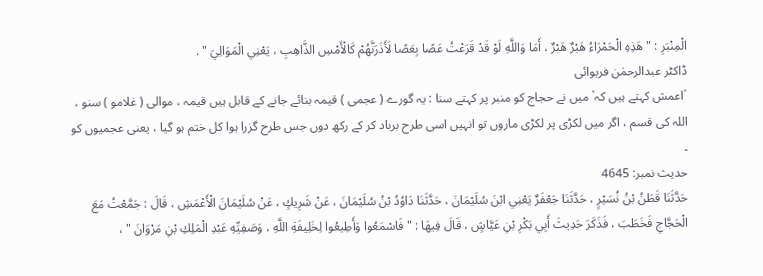الْمِنْبَرِ : " هَذِهِ الْحَمْرَاءُ هَبْرٌ هَبْرٌ ، أَمَا وَاللَّهِ لَوْ قَدْ قَرَعْتُ عَصًا بِعَصًا لَأَذَرَنَّهُمْ كَالْأَمْسِ الذَّاهِبِ ، يَعْنِي الْمَوَالِيَ " .
ڈاکٹر عبدالرحمٰن فریوائی
´اعمش کہتے ہیں کہ` میں نے حجاج کو منبر پر کہتے سنا : یہ گورے ( عجمی ) قیمہ بنائے جانے کے قابل ہیں قیمہ ، موالی ( غلامو ) سنو ، اللہ کی قسم ، اگر میں لکڑی پر لکڑی ماروں تو انہیں اسی طرح برباد کر کے رکھ دوں جس طرح گزرا ہوا کل ختم ہو گیا ، یعنی عجمیوں کو ۔
حدیث نمبر: 4645
حَدَّثَنَا قَطَنُ بْنُ نُسَيْرٍ ، حَدَّثَنَا جَعْفَرٌ يَعْنِي ابْنَ سُلَيْمَانَ ، حَدَّثَنَا دَاوُدُ بْنُ سُلَيْمَانَ ، عَنْ شَرِيكٍ ، عَنْ سُلَيْمَانَ الْأَعْمَشِ ، قَالَ : جَمَّعْتُ مَعَ الْحَجَّاجِ فَخَطَبَ ، فَذَكَرَ حَدِيثَ أَبِي بَكْرِ بْنِ عَيَّاشٍ ، قَالَ فِيهَا : " فَاسْمَعُوا وَأَطِيعُوا لِخَلِيفَةِ اللَّهِ ، وَصَفِيِّهِ عَبْدِ الْمَلِكِ بْنِ مَرْوَانَ " ،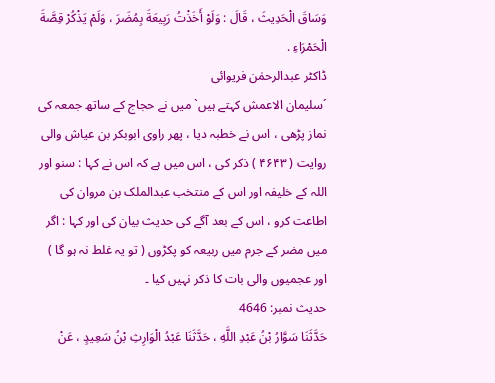وَسَاقَ الْحَدِيثَ ، قَالَ : وَلَوْ أَخَذْتُ رَبِيعَةَ بِمُضَرَ ، وَلَمْ يَذْكُرْ قِصَّةَ الْحَمْرَاءِ .
ڈاکٹر عبدالرحمٰن فریوائی
´سلیمان الاعمش کہتے ہیں` میں نے حجاج کے ساتھ جمعہ کی نماز پڑھی ، اس نے خطبہ دیا ، پھر راوی ابوبکر بن عیاش والی روایت ( ۴۶۴۳ ) ذکر کی ، اس میں ہے کہ اس نے کہا : سنو اور اللہ کے خلیفہ اور اس کے منتخب عبدالملک بن مروان کی اطاعت کرو ، اس کے بعد آگے کی حدیث بیان کی اور کہا : اگر میں مضر کے جرم میں ربیعہ کو پکڑوں ( تو یہ غلط نہ ہو گا ) اور عجمیوں والی بات کا ذکر نہیں کیا ۔
حدیث نمبر: 4646
حَدَّثَنَا سَوَّارُ بْنُ عَبْدِ اللَّهِ ، حَدَّثَنَا عَبْدُ الْوَارِثِ بْنُ سَعِيدٍ ، عَنْ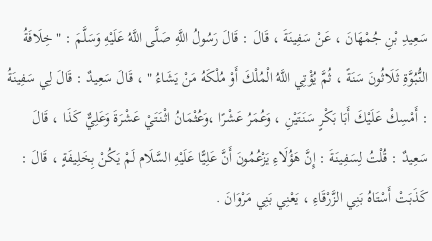سَعِيدِ بْنِ جُمْهَانَ ، عَنْ سَفِينَةَ ، قَالَ : قَالَ رَسُولُ اللَّهِ صَلَّى اللَّهُ عَلَيْهِ وَسَلَّمَ : " خِلَافَةُ النُّبُوَّةِ ثَلَاثُونَ سَنَةً ، ثُمَّ يُؤْتِي اللَّهُ الْمُلْكَ أَوْ مُلْكَهُ مَنْ يَشَاءُ " ، قَالَ سَعِيدٌ : قَالَ لِي سَفِينَةُ : أَمْسِكْ عَلَيْكَ أَبَا بَكْرٍ سَنَتَيْنِ ، وَعُمَرُ عَشْرًا ،وَعُثْمَانُ اثْنَتَيْ عَشْرَةَ وَعَلِيٌّ كَذَا ، قَالَ سَعِيدٌ : قُلْتُ لِسَفِينَةَ : إِنَّ هَؤُلَاءِ يَزْعُمُونَ أَنَّ عَلِيًّا عَلَيْهِ السَّلَام لَمْ يَكُنْ بِخَلِيفَةٍ ، قَالَ : كَذَبَتْ أَسْتَاهُ بَنِي الزَّرْقَاءِ ، يَعْنِي بَنِي مَرْوَانَ .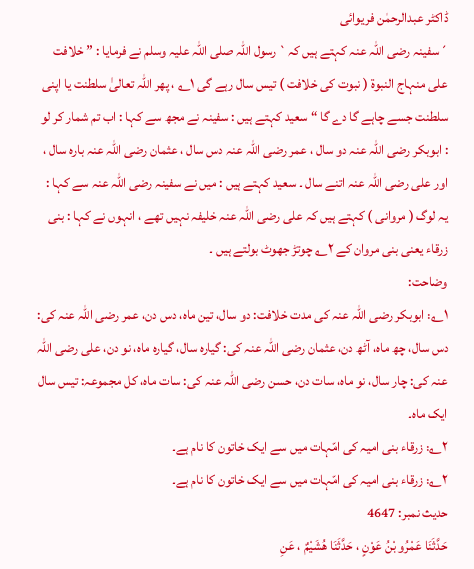ڈاکٹر عبدالرحمٰن فریوائی
´سفینہ رضی اللہ عنہ کہتے ہیں کہ` رسول اللہ صلی اللہ علیہ وسلم نے فرمایا : ” خلافت علی منہاج النبوۃ ( نبوت کی خلافت ) تیس سال رہے گی ۱؎ ، پھر اللہ تعالیٰ سلطنت یا اپنی سلطنت جسے چاہے گا دے گا “ سعید کہتے ہیں : سفینہ نے مجھ سے کہا : اب تم شمار کر لو : ابوبکر رضی اللہ عنہ دو سال ، عمر رضی اللہ عنہ دس سال ، عثمان رضی اللہ عنہ بارہ سال ، اور علی رضی اللہ عنہ اتنے سال ۔ سعید کہتے ہیں : میں نے سفینہ رضی اللہ عنہ سے کہا : یہ لوگ ( مروانی ) کہتے ہیں کہ علی رضی اللہ عنہ خلیفہ نہیں تھے ، انہوں نے کہا : بنی زرقاء یعنی بنی مروان کے ۲؎ چوتڑ جھوٹ بولتے ہیں ۔
وضاحت:
۱؎: ابوبکر رضی اللہ عنہ کی مدت خلافت: دو سال، تین ماہ، دس دن، عمر رضی اللہ عنہ کی: دس سال، چھ ماہ، آٹھ دن، عثمان رضی اللہ عنہ کی: گیارہ سال، گیارہ ماہ، نو دن، علی رضی اللہ عنہ کی: چار سال، نو ماہ، سات دن، حسن رضی اللہ عنہ کی: سات ماہ، کل مجموعہ: تیس سال ایک ماہ۔
۲؎: زرقاء بنی امیہ کی امّہات میں سے ایک خاتون کا نام ہے۔
۲؎: زرقاء بنی امیہ کی امّہات میں سے ایک خاتون کا نام ہے۔
حدیث نمبر: 4647
حَدَّثَنَا عَمْرُو بْنُ عَوْنٍ ، حَدَّثَنَا هُشَيْمٌ ، عَنِ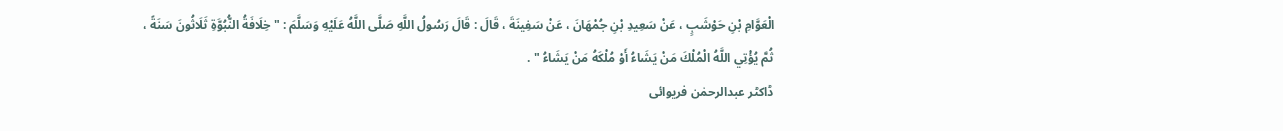الْعَوَّامِ بْنِ حَوْشَبٍ ، عَنْ سَعِيدِ بْنِ جُمْهَانَ ، عَنْ سَفِينَةَ ، قَالَ : قَالَ رَسُولُ اللَّهِ صَلَّى اللَّهُ عَلَيْهِ وَسَلَّمَ : " خِلَافَةُ النُّبُوَّةِ ثَلَاثُونَ سَنَةً ، ثُمَّ يُؤْتِي اللَّهُ الْمُلْكَ مَنْ يَشَاءُ أَوْ مُلْكَهُ مَنْ يَشَاءُ " .
ڈاکٹر عبدالرحمٰن فریوائی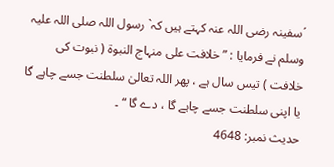´سفینہ رضی اللہ عنہ کہتے ہیں کہ` رسول اللہ صلی اللہ علیہ وسلم نے فرمایا : ” خلافت علی منہاج النبوۃ ( نبوت کی خلافت ) تیس سال ہے ، پھر اللہ تعالیٰ سلطنت جسے چاہے گا یا اپنی سلطنت جسے چاہے گا ، دے گا “ ۔
حدیث نمبر: 4648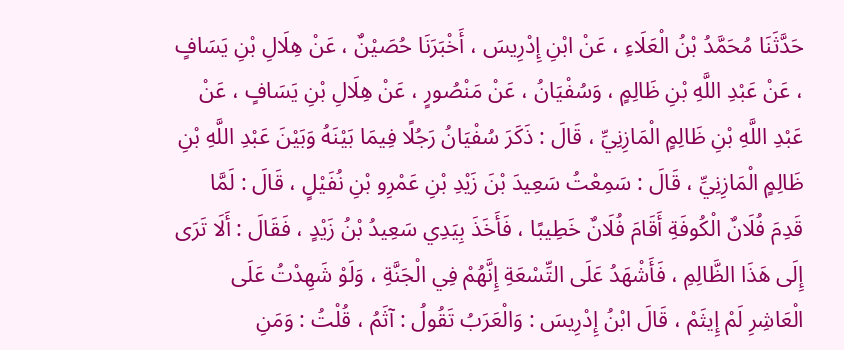حَدَّثَنَا مُحَمَّدُ بْنُ الْعَلَاءِ ، عَنْ ابْنِ إِدْرِيسَ ، أَخْبَرَنَا حُصَيْنٌ ، عَنْ هِلَالِ بْنِ يَسَافٍ ، عَنْ عَبْدِ اللَّهِ بْنِ ظَالِمٍ ، وَسُفْيَانُ ، عَنْ مَنْصُورٍ ، عَنْ هِلَالِ بْنِ يَسَافٍ ، عَنْ عَبْدِ اللَّهِ بْنِ ظَالِمٍ الْمَازِنِيِّ ، قَالَ : ذَكَرَ سُفْيَانُ رَجُلًا فِيمَا بَيْنَهُ وَبَيْنَ عَبْدِ اللَّهِ بْنِ ظَالِمٍ الْمَازِنِيِّ ، قَالَ : سَمِعْتُ سَعِيدَ بْنَ زَيْدِ بْنِ عَمْرِو بْنِ نُفَيْلٍ ، قَالَ : لَمَّا قَدِمَ فُلَانٌ الْكُوفَةِ أَقَامَ فُلَانٌ خَطِيبًا ، فَأَخَذَ بِيَدِي سَعِيدُ بْنُ زَيْدٍ ، فَقَالَ : أَلَا تَرَى إِلَى هَذَا الظَّالِمِ ، فَأَشْهَدُ عَلَى التِّسْعَةِ إِنَّهُمْ فِي الْجَنَّةِ ، وَلَوْ شَهِدْتُ عَلَى الْعَاشِرِ لَمْ إِيثَمْ ، قَالَ ابْنُ إِدْرِيسَ : وَالْعَرَبُ تَقُولُ : آثَمُ ، قُلْتُ : وَمَنِ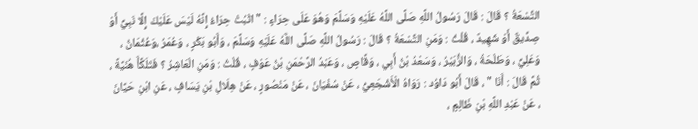التِّسْعَةُ ؟ قَالَ : قَالَ رَسُولُ اللَّهِ صَلَّى اللَّهُ عَلَيْهِ وَسَلَّمَ وَهُوَ عَلَى حِرَاءٍ : " اثْبُتْ حِرَاءُ إِنَّهُ لَيْسَ عَلَيْكَ إِلَّا نَبِيٌّ أَوْ صِدِّيقٌ أَوْ شَهِيدٌ ، قُلْتُ : وَمَنِ التِّسْعَةُ ؟ قَالَ : رَسُولُ اللَّهِ صَلَّى اللَّهُ عَلَيْهِ وَسَلَّمَ ، وَأَبُو بَكْرٍ ، وَعُمَرُ ،وَعُثْمَانُ ، وَعَلِيٌّ ، وَطَلْحَةُ ، وَالزُّبَيْرُ ، وَسَعْدُ بْنُ أَبِي ، وَقَّاصٍ ، وَعَبْدُ الرَّحْمَنِ بْنُ عَوْفٍ ، قُلْتُ : وَمَنِ الْعَاشِرُ ؟ فَتَلَكَّأَ هُنَيَّةً ، ثُمَّ قَالَ : أَنَا " ، قَالَ أَبُو دَاوُد : رَوَاهُ الْأَشْجَعِيُّ ، عَنْ سُفْيَانَ ، عَنْ مَنْصُورٍ ، عَنْ هِلَالِ بْنِ يَسَافٍ ، عَنِ ابْنِ حَيَّانَ ، عَنْ عَبْدِ اللَّهِ بْنِ ظَالِمٍ ،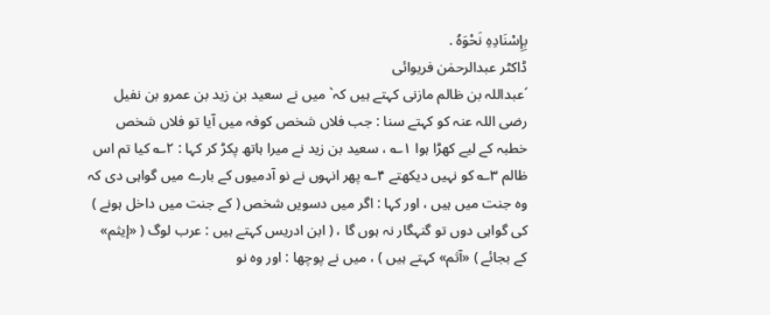بِإِسْنَادِهِ نَحْوَهُ .
ڈاکٹر عبدالرحمٰن فریوائی
´عبداللہ بن ظالم مازنی کہتے ہیں کہ` میں نے سعید بن زید بن عمرو بن نفیل رضی اللہ عنہ کو کہتے سنا : جب فلاں شخص کوفہ میں آیا تو فلاں شخص خطبہ کے لیے کھڑا ہوا ۱؎ ، سعید بن زید نے میرا ہاتھ پکڑ کر کہا : ۲؎ کیا تم اس ظالم ۳؎ کو نہیں دیکھتے ۴؎ پھر انہوں نے نو آدمیوں کے بارے میں گواہی دی کہ وہ جنت میں ہیں ، اور کہا : اگر میں دسویں شخص ( کے جنت میں داخل ہونے ) کی گواہی دوں تو گنہگار نہ ہوں گا ، ( ابن ادریس کہتے ہیں : عرب لوگ ( «إیثم» کے بجائے ) «آثم» کہتے ہیں ) ، میں نے پوچھا : اور وہ نو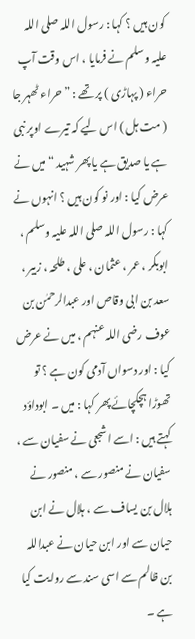کون ہیں ؟ کہا : رسول اللہ صلی اللہ علیہ وسلم نے فرمایا ، اس وقت آپ حراء ( پہاڑی ) پر تھے : ” حراء ٹھہر جا ( مت ہل ) اس لیے کہ تیرے اوپر نبی ہے یا صدیق ہے یا پھر شہید “ میں نے عرض کیا : اور نو کون ہیں ؟ انہوں نے کہا : رسول اللہ صلی اللہ علیہ وسلم ، ابوبکر ، عمر ، عثمان ، علی ، طلحہ ، زبیر ، سعد بن ابی وقاص اور عبدالرحمٰن بن عوف رضی اللہ عنہم ، میں نے عرض کیا : اور دسواں آدمی کون ہے ؟ تو تھوڑا ہچکچائے پھر کہا : میں ۔ ابوداؤد کہتے ہیں : اسے اشجعی نے سفیان سے ، سفیان نے منصور سے ، منصور نے ہلال بن یساف سے ، ہلال نے ابن حیان سے اور ابن حیان نے عبداللہ بن ظالم سے اسی سند سے روایت کیا ہے ۔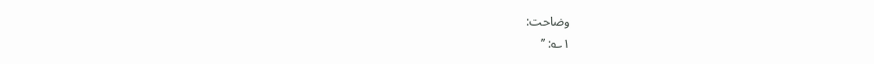وضاحت:
۱؎: ’’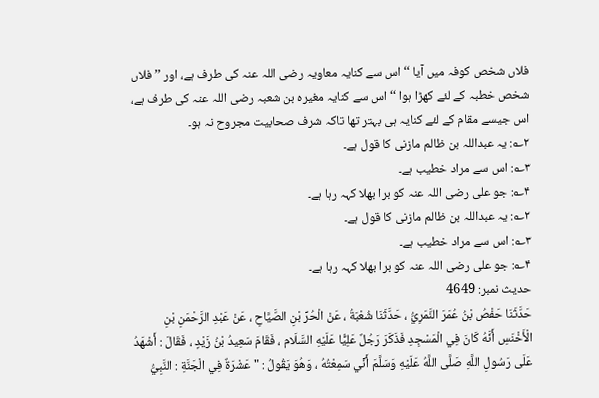فلاں شخص کوفہ میں آیا ‘‘ اس سے کنایہ معاویہ رضی اللہ عنہ کی طرف ہے، اور ’’ فلاں شخص خطبہ کے لئے کھڑا ہوا ‘‘ اس سے کنایہ مغیرہ بن شعبہ رضی اللہ عنہ کی طرف ہے، اس جیسے مقام کے لئے کنایہ ہی بہتر تھا تاکہ شرف صحابیت مجروح نہ ہو۔
۲؎: یہ عبداللہ بن ظالم مازنی کا قول ہے۔
۳؎: اس سے مراد خطیب ہے۔
۴؎: جو علی رضی اللہ عنہ کو برا بھلا کہہ رہا ہے۔
۲؎: یہ عبداللہ بن ظالم مازنی کا قول ہے۔
۳؎: اس سے مراد خطیب ہے۔
۴؎: جو علی رضی اللہ عنہ کو برا بھلا کہہ رہا ہے۔
حدیث نمبر: 4649
حَدَّثَنَا حَفْصُ بْنُ عُمَرَ النَّمَرِيُّ ، حَدَّثَنَا شُعْبَةُ ، عَنْ الْحُرِّ بْنِ الصَّيَّاحِ ، عَنْ عَبْدِ الرَّحْمَنِ بْنِ الْأَخْنَسِ أَنَّهُ كَانَ فِي الْمَسْجِدِ فَذَكَرَ رَجُلٌ عَلِيًّا عَلَيْهِ السَّلَام ، فَقَامَ سَعِيدُ بْنُ زَيْدٍ ، فَقَالَ : أَشْهَدُ عَلَى رَسُولِ اللَّهِ صَلَّى اللَّهُ عَلَيْهِ وَسَلَّمَ أَنِّي سَمِعْتُهُ ، وَهُوَ يَقُولُ : " عَشْرَةٌ فِي الْجَنَّةِ : النَّبِيُّ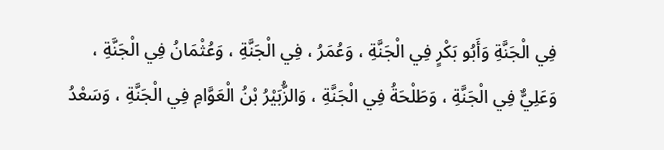فِي الْجَنَّةِ وَأَبُو بَكْرٍ فِي الْجَنَّةِ ، وَعُمَرُ ، فِي الْجَنَّةِ ، وَعُثْمَانُ فِي الْجَنَّةِ ، وَعَلِيٌّ فِي الْجَنَّةِ ، وَطَلْحَةُ فِي الْجَنَّةِ ، وَالزُّبَيْرُ بْنُ الْعَوَّامِ فِي الْجَنَّةِ ، وَسَعْدُ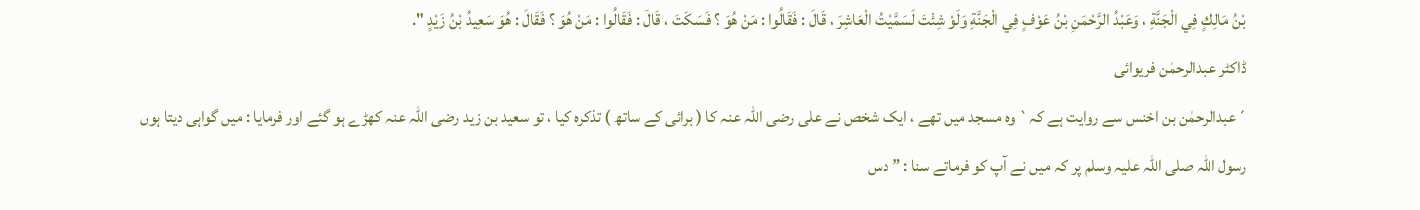بْنُ مَالِكٍ فِي الْجَنَّةِ ، وَعَبْدُ الرَّحْمَنِ بْنُ عَوْفٍ فِي الْجَنَّةِ وَلَوْ شِئْتَ لَسَمَّيْتُ الْعَاشِرَ ، قَالَ : فَقَالُوا : مَنْ هُوَ ؟ فَسَكَتَ ، قَالَ : فَقَالُوا : مَنْ هُوَ ؟ فَقَالَ : هُوَ سَعِيدُ بْنُ زَيْدٍ ".
ڈاکٹر عبدالرحمٰن فریوائی
´عبدالرحمٰن بن اخنس سے روایت ہے کہ` وہ مسجد میں تھے ، ایک شخص نے علی رضی اللہ عنہ کا ( برائی کے ساتھ ) تذکرہ کیا ، تو سعید بن زید رضی اللہ عنہ کھڑے ہو گئے اور فرمایا : میں گواہی دیتا ہوں رسول اللہ صلی اللہ علیہ وسلم پر کہ میں نے آپ کو فرماتے سنا : ” دس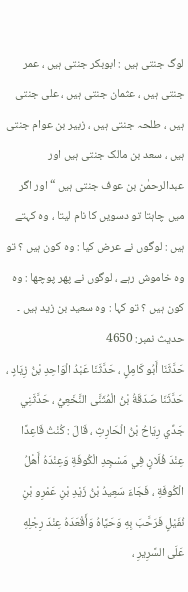لوگ جنتی ہیں : ابوبکر جنتی ہیں ، عمر جنتی ہیں ، عثمان جنتی ہیں ، علی جنتی ہیں ، طلحہ جنتی ہیں ، زبیر بن عوام جنتی ہیں ، سعد بن مالک جنتی ہیں اور عبدالرحمٰن بن عوف جنتی ہیں “ اور اگر میں چاہتا تو دسویں کا نام لیتا ، وہ کہتے ہیں : لوگوں نے عرض کیا : وہ کون ہیں ؟ تو وہ خاموش رہے ، لوگوں نے پھر پوچھا : وہ کون ہیں ؟ تو کہا : وہ سعید بن زید ہیں ۔
حدیث نمبر: 4650
حَدَّثَنَا أَبُو كَامِلٍ ، حَدَّثَنَا عَبْدُ الْوَاحِدِ بْنُ زِيَادٍ ، حَدَّثَنَا صَدَقَةُ بْنُ الْمُثَنَّى النَّخَعِيُّ ، حَدَّثَنِي جَدِّي رِيَاحُ بْنُ الْحَارِثِ ، قَالَ : كُنْتُ قَاعِدًا عِنْدَ فُلَانٍ فِي مَسْجِدِ الْكُوفَةِ وَعِنْدَهُ أَهْلُ الْكُوفَةِ ، فَجَاءَ سَعِيدُ بْنُ زَيْدِ بْنِ عَمْرِو بْنِ نُفَيْلٍ فَرَحَّبَ بِهِ وَحَيَّاهُ وَأَقْعَدَهُ عِنْدَ رِجْلِهِ عَلَى السَّرِيرِ ،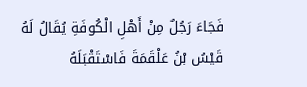فَجَاءَ رَجُلٌ مِنْ أَهْلِ الْكُوفَةِ يُقَالُ لَهُ قَيْسُ بْنُ عَلْقَمَةَ فَاسْتَقْبَلَهُ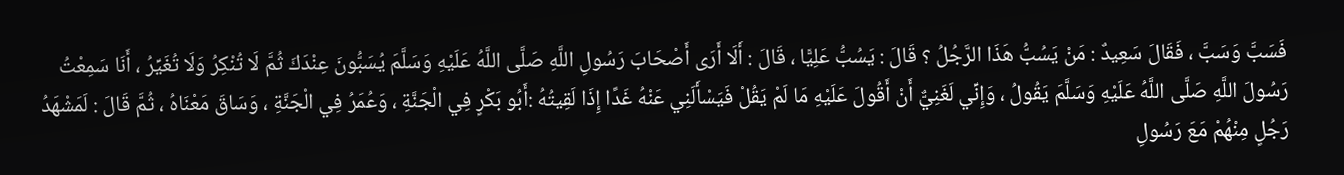فَسَبَّ وَسَبَّ ، فَقَالَ سَعِيدٌ : مَنْ يَسُبُّ هَذَا الرَّجُلُ ؟ قَالَ : يَسُبُّ عَلِيًّا ، قَالَ : أَلَا أَرَى أَصْحَابَ رَسُولِ اللَّهِ صَلَّى اللَّهُ عَلَيْهِ وَسَلَّمَ يُسَبُّونَ عِنْدَكَ ثُمَّ لَا تُنْكِرُ وَلَا تُغَيِّرُ ، أَنَا سَمِعْتُ رَسُولَ اللَّهِ صَلَّى اللَّهُ عَلَيْهِ وَسَلَّمَ يَقُولُ ، وَإِنِّي لَغَنِيٌّ أَنْ أَقُولَ عَلَيْهِ مَا لَمْ يَقُلْ فَيَسْأَلَنِي عَنْهُ غَدًا إِذَا لَقِيتُهُ :أَبُو بَكْرٍ فِي الْجَنَّةِ ، وَعُمَرُ فِي الْجَنَّةِ ، وَسَاقَ مَعْنَاهُ ، ثُمَّ قَالَ : لَمَشْهَدُ رَجُلٍ مِنْهُمْ مَعَ رَسُولِ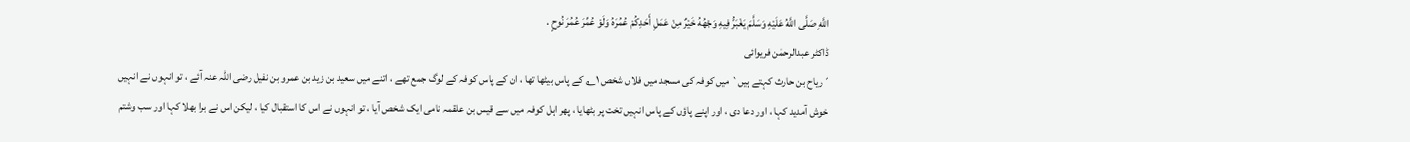اللَّهِ صَلَّى اللَّهُ عَلَيْهِ وَسَلَّمَ يَغْبَرُّ فِيهِ وَجْهُهُ خَيْرٌ مِنْ عَمَلِ أَحَدِكُمْ عُمُرَهُ وَلَوْ عُمِّرَ عُمُرَ نُوحٍ .
ڈاکٹر عبدالرحمٰن فریوائی
´ریاح بن حارث کہتے ہیں` میں کوفہ کی مسجد میں فلاں شخص ۱؎ کے پاس بیٹھا تھا ، ان کے پاس کوفہ کے لوگ جمع تھے ، اتنے میں سعید بن زید بن عمرو بن نفیل رضی اللہ عنہ آئے ، تو انہوں نے انہیں خوش آمدید کہا ، اور دعا دی ، اور اپنے پاؤں کے پاس انہیں تخت پر بٹھایا ، پھر اہل کوفہ میں سے قیس بن علقمہ نامی ایک شخص آیا ، تو انہوں نے اس کا استقبال کیا ، لیکن اس نے برا بھلا کہا اور سب وشتم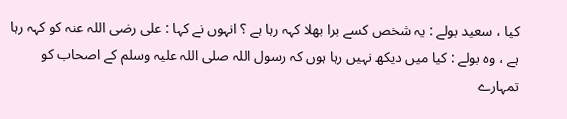کیا ، سعید بولے : یہ شخص کسے برا بھلا کہہ رہا ہے ؟ انہوں نے کہا : علی رضی اللہ عنہ کو کہہ رہا ہے ، وہ بولے : کیا میں دیکھ نہیں رہا ہوں کہ رسول اللہ صلی اللہ علیہ وسلم کے اصحاب کو تمہارے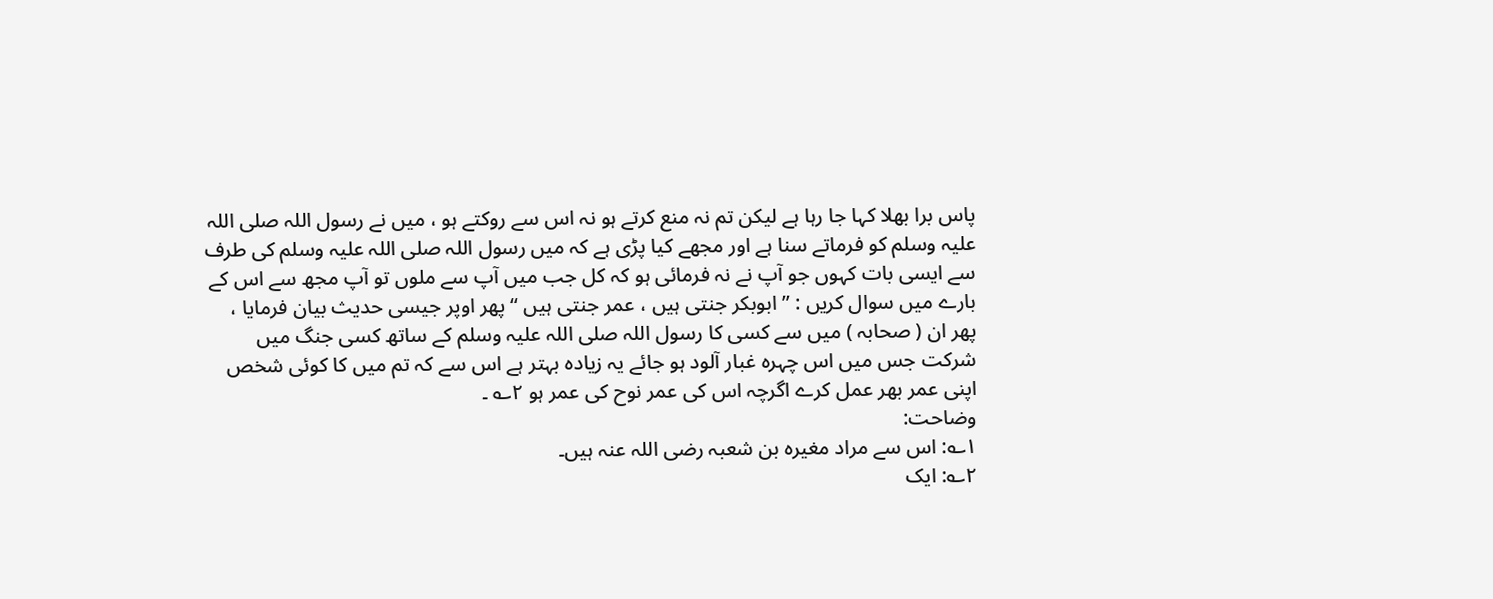پاس برا بھلا کہا جا رہا ہے لیکن تم نہ منع کرتے ہو نہ اس سے روکتے ہو ، میں نے رسول اللہ صلی اللہ علیہ وسلم کو فرماتے سنا ہے اور مجھے کیا پڑی ہے کہ میں رسول اللہ صلی اللہ علیہ وسلم کی طرف سے ایسی بات کہوں جو آپ نے نہ فرمائی ہو کہ کل جب میں آپ سے ملوں تو آپ مجھ سے اس کے بارے میں سوال کریں : ” ابوبکر جنتی ہیں ، عمر جنتی ہیں “ پھر اوپر جیسی حدیث بیان فرمایا ، پھر ان ( صحابہ ) میں سے کسی کا رسول اللہ صلی اللہ علیہ وسلم کے ساتھ کسی جنگ میں شرکت جس میں اس چہرہ غبار آلود ہو جائے یہ زیادہ بہتر ہے اس سے کہ تم میں کا کوئی شخص اپنی عمر بھر عمل کرے اگرچہ اس کی عمر نوح کی عمر ہو ۲؎ ۔
وضاحت:
۱؎: اس سے مراد مغیرہ بن شعبہ رضی اللہ عنہ ہیں۔
۲؎: ایک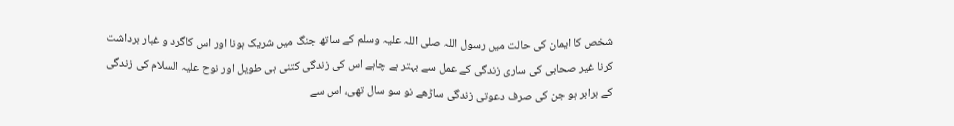شخص کا ایمان کی حالت میں رسول اللہ صلی اللہ علیہ وسلم کے ساتھ جنگ میں شریک ہونا اور اس کاگرد و غبار برداشت کرنا غیر صحابی کی ساری زندگی کے عمل سے بہتر ہے چاہے اس کی زندگی کتنی ہی طویل اور نوح علیہ السلام کی زندگی کے برابر ہو جن کی صرف دعوتی زندگی ساڑھے نو سو سال تھی، اس سے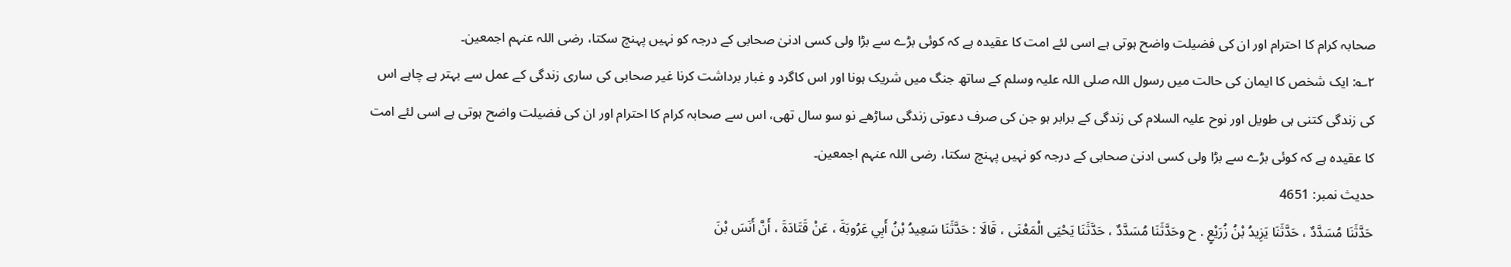صحابہ کرام کا احترام اور ان کی فضیلت واضح ہوتی ہے اسی لئے امت کا عقیدہ ہے کہ کوئی بڑے سے بڑا ولی کسی ادنیٰ صحابی کے درجہ کو نہیں پہنچ سکتا، رضی اللہ عنہم اجمعین۔
۲؎: ایک شخص کا ایمان کی حالت میں رسول اللہ صلی اللہ علیہ وسلم کے ساتھ جنگ میں شریک ہونا اور اس کاگرد و غبار برداشت کرنا غیر صحابی کی ساری زندگی کے عمل سے بہتر ہے چاہے اس کی زندگی کتنی ہی طویل اور نوح علیہ السلام کی زندگی کے برابر ہو جن کی صرف دعوتی زندگی ساڑھے نو سو سال تھی، اس سے صحابہ کرام کا احترام اور ان کی فضیلت واضح ہوتی ہے اسی لئے امت کا عقیدہ ہے کہ کوئی بڑے سے بڑا ولی کسی ادنیٰ صحابی کے درجہ کو نہیں پہنچ سکتا، رضی اللہ عنہم اجمعین۔
حدیث نمبر: 4651
حَدَّثَنَا مُسَدَّدٌ ، حَدَّثَنَا يَزِيدُ بْنُ زُرَيْعٍ . ح وحَدَّثَنَا مُسَدَّدٌ ، حَدَّثَنَا يَحْيَى الْمَعْنَى ، قَالَا : حَدَّثَنَا سَعِيدُ بْنُ أَبِي عَرُوبَةَ ، عَنْ قَتَادَةَ ، أَنَّ أَنَسَ بْنَ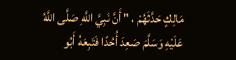مَالِكٍ حَدَّثَهُمْ ، " أَنَّ نَبِيَّ اللَّهِ صَلَّى اللَّهُ عَلَيْهِ وَسَلَّمَ صَعِدَ أُحُدًا فَتَبِعَهُ أَبُو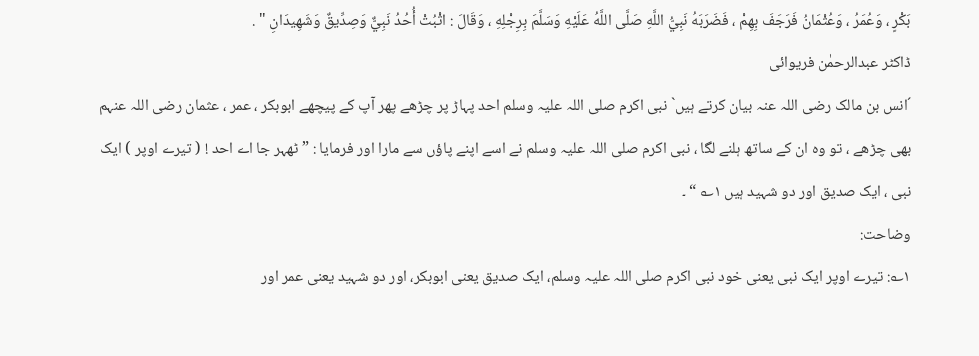بَكْرٍ ، وَعُمَرُ ، وَعُثْمَانُ فَرَجَفَ بِهِمْ ، فَضَرَبَهُ نَبِيُّ اللَّهِ صَلَّى اللَّهُ عَلَيْهِ وَسَلَّمَ بِرِجْلِهِ ، وَقَالَ : اثْبُتْ أُحُدُ نَبِيٌّ وَصِدِّيقٌ وَشَهِيدَانِ " .
ڈاکٹر عبدالرحمٰن فریوائی
´انس بن مالک رضی اللہ عنہ بیان کرتے ہیں` نبی اکرم صلی اللہ علیہ وسلم احد پہاڑ پر چڑھے پھر آپ کے پیچھے ابوبکر ، عمر ، عثمان رضی اللہ عنہم بھی چڑھے ، تو وہ ان کے ساتھ ہلنے لگا ، نبی اکرم صلی اللہ علیہ وسلم نے اسے اپنے پاؤں سے مارا اور فرمایا : ” ٹھہر جا اے احد ! ( تیرے اوپر ) ایک نبی ، ایک صدیق اور دو شہید ہیں ۱؎ “ ۔
وضاحت:
۱؎: تیرے اوپر ایک نبی یعنی خود نبی اکرم صلی اللہ علیہ وسلم، ایک صدیق یعنی ابوبکر، اور دو شہید یعنی عمر اور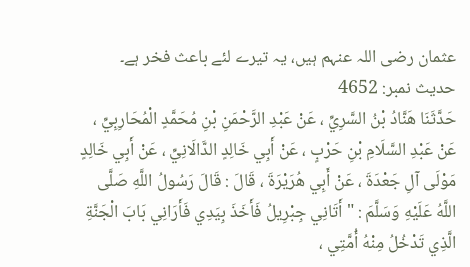عثمان رضی اللہ عنہم ہیں، یہ تیرے لئے باعث فخر ہے۔
حدیث نمبر: 4652
حَدَّثَنَا هَنَّادُ بْنُ السَّرِيِّ ، عَنْ عَبْدِ الرَّحْمَنِ بْنِ مُحَمَّدٍ الْمُحَارِبِيِّ ، عَنْ عَبْدِ السَّلَامِ بْنِ حَرْبٍ ، عَنْ أَبِي خَالِدٍ الدَّالَانِيِّ ، عَنْ أَبِي خَالِدٍ مَوْلَى آلِ جَعْدَةَ ، عَنْ أَبِي هُرَيْرَةَ ، قَالَ : قَالَ رَسُولُ اللَّهِ صَلَّى اللَّهُ عَلَيْهِ وَسَلَّمَ : " أَتَانِي جِبْرِيلُ فَأَخَذَ بِيَدِي فَأَرَانِي بَابَ الْجَنَّةِ الَّذِي تَدْخُلُ مِنْهُ أُمَّتِي ،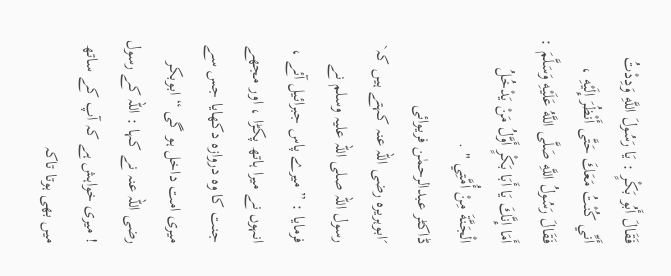فَقَالَ أَبُو بَكْرٍ : يَا رَسُولَ اللَّهِ وَدِدْتُ أَنِّي كُنْتُ مَعَكَ حَتَّى أَنْظُرَ إِلَيْهِ ، فَقَالَ رَسُولُ اللَّهِ صَلَّى اللَّهُ عَلَيْهِ وَسَلَّمَ : أَمَا إِنَّكَ يَا أَبَا بَكْرٍ أَوَّلُ مَنْ يَدْخُلُ الْجَنَّةَ مِنْ أُمَّتِي " .
ڈاکٹر عبدالرحمٰن فریوائی
´ابوہریرہ رضی اللہ عنہ کہتے ہیں کہ` رسول اللہ صلی اللہ علیہ وسلم نے فرمایا : ” میرے پاس جبرائیل آئے ، انہوں نے میرا ہاتھ پکڑا ، اور مجھے جنت کا وہ دروازہ دکھایا جس سے میری امت داخل ہو گی “ ابوبکر رضی اللہ عنہ نے کہا : اللہ کے رسول ! میری خواہش ہے کہ آپ کے ساتھ میں بھی ہوتا تاکہ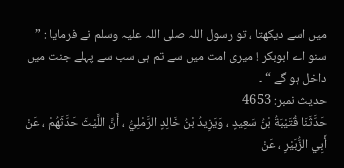میں اسے دیکھتا ، تو رسول اللہ صلی اللہ علیہ وسلم نے فرمایا : ” سنو اے ابوبکر ! میری امت میں سے تم ہی سب سے پہلے جنت میں داخل ہو گے “ ۔
حدیث نمبر: 4653
حَدَّثَنَا قُتَيْبَةُ بْنُ سَعِيدٍ ، وَيَزِيدُ بْنُ خَالِدٍ الرَّمْلِيُّ ، أَنَّ اللَّيْثَ حَدَّثَهُمْ ، عَنْ أَبِي الزُّبَيْرِ ، عَنْ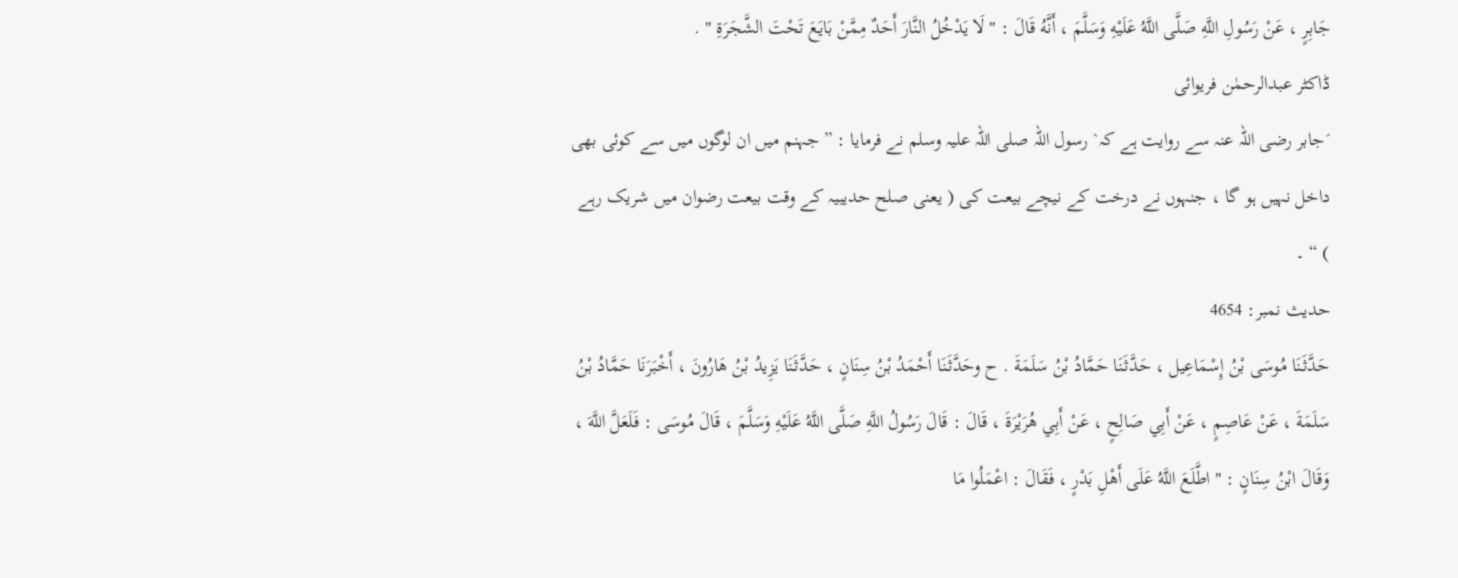جَابِرٍ ، عَنْ رَسُولِ اللَّهِ صَلَّى اللَّهُ عَلَيْهِ وَسَلَّمَ ، أَنَّهُ قَالَ : " لَا يَدْخُلُ النَّارَ أَحَدٌ مِمَّنْ بَايَعَ تَحْتَ الشَّجَرَةِ " .
ڈاکٹر عبدالرحمٰن فریوائی
´جابر رضی اللہ عنہ سے روایت ہے کہ` رسول اللہ صلی اللہ علیہ وسلم نے فرمایا : ” جہنم میں ان لوگوں میں سے کوئی بھی داخل نہیں ہو گا ، جنہوں نے درخت کے نیچے بیعت کی ( یعنی صلح حدیبیہ کے وقت بیعت رضوان میں شریک رہے ) “ ۔
حدیث نمبر: 4654
حَدَّثَنَا مُوسَى بْنُ إِسْمَاعِيل ، حَدَّثَنَا حَمَّادُ بْنُ سَلَمَةَ . ح وحَدَّثَنَا أَحْمَدُ بْنُ سِنَانٍ ، حَدَّثَنَا يَزِيدُ بْنُ هَارُونَ ، أَخْبَرَنَا حَمَّادُ بْنُ سَلَمَةَ ، عَنْ عَاصِمٍ ، عَنْ أَبِي صَالِحٍ ، عَنْ أَبِي هُرَيْرَةَ ، قَالَ : قَالَ رَسُولُ اللَّهِ صَلَّى اللَّهُ عَلَيْهِ وَسَلَّمَ ، قَالَ مُوسَى : فَلَعَلَّ اللَّهَ ، وَقَالَ ابْنُ سِنَانٍ : " اطَّلَعَ اللَّهُ عَلَى أَهْلِ بَدْرٍ ، فَقَالَ : اعْمَلُوا مَا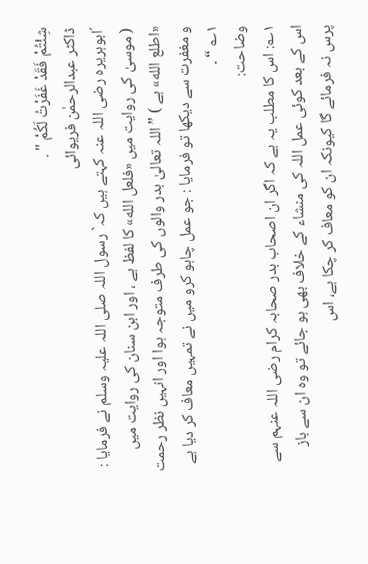شِئْتُمْ فَقَدْ غَفَرْتُ لَكُمْ " .
ڈاکٹر عبدالرحمٰن فریوائی
´ابوہریرہ رضی اللہ عنہ کہتے ہیں کہ` رسول اللہ صلی اللہ علیہ وسلم نے فرمایا : ( موسیٰ کی روایت میں «فلعل الله» کا لفظ ہے ، اور ابن سنان کی روایت میں «اطلع الله» ہے ) ” اللہ تعالیٰ بدر والوں کی طرف متوجہ ہوا اور انہیں نظر رحمت و مغفرت سے دیکھا تو فرمایا : جو عمل چاہو کرو میں نے تمہیں معاف کر دیا ہے ۱؎ “ ۔
وضاحت:
۱؎: اس کا مطلب یہ ہے کہ اگر ان اصحاب بدر صحابہ کرام رضی اللہ عنہم سے اس کے بعد کوئی عمل اللہ کی منشاء کے خلاف بھی ہو جائے تو وہ ان سے باز پرس نہ فرمائے گا کیونکہ ان کو معاف کر چکا ہے، اس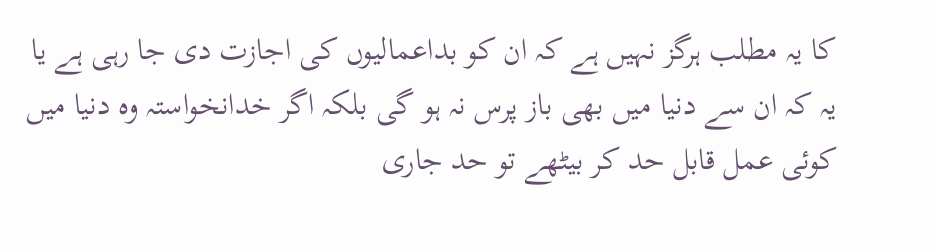کا یہ مطلب ہرگز نہیں ہے کہ ان کو بداعمالیوں کی اجازت دی جا رہی ہے یا یہ کہ ان سے دنیا میں بھی باز پرس نہ ہو گی بلکہ اگر خدانخواستہ وہ دنیا میں کوئی عمل قابل حد کر بیٹھے تو حد جاری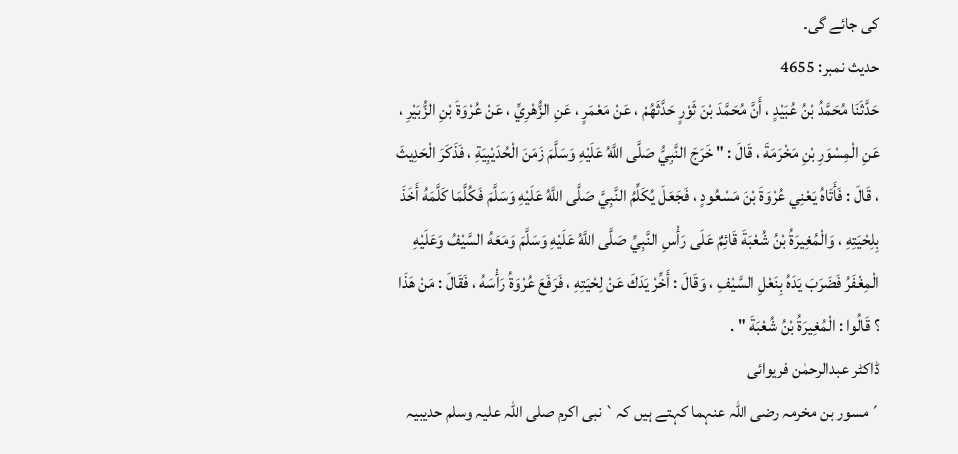کی جائے گی۔
حدیث نمبر: 4655
حَدَّثَنَا مُحَمَّدُ بْنُ عُبَيْدٍ ، أَنَّ مُحَمَّدَ بْنَ ثَوْرٍ حَدَّثَهُمْ ، عَنْ مَعْمَرٍ ، عَنِ الزُّهْرِيِّ ، عَنْ عُرْوَةَ بْنِ الزُّبَيْرِ ، عَنِ الْمِسْوَرِ بْنِ مَخْرَمَةَ ، قَالَ : " خَرَجَ النَّبِيُّ صَلَّى اللَّهُ عَلَيْهِ وَسَلَّمَ زَمَنَ الْحُدَيْبِيَةِ ، فَذَكَرَ الْحَدِيثَ ، قَالَ : فَأَتَاهُ يَعْنِي عُرْوَةَ بْنَ مَسْعُودٍ ، فَجَعَلَ يُكَلِّمُ النَّبِيَّ صَلَّى اللَّهُ عَلَيْهِ وَسَلَّمَ فَكُلَّمَا كَلَّمَهُ أَخَذَ بِلِحْيَتِهِ ، وَالْمُغِيرَةُ بْنُ شُعْبَةَ قَائِمٌ عَلَى رَأْسِ النَّبِيِّ صَلَّى اللَّهُ عَلَيْهِ وَسَلَّمَ وَمَعَهُ السَّيْفُ وَعَلَيْهِ الْمِغْفَرُ فَضَرَبَ يَدَهُ بِنَعْلِ السَّيْفِ ، وَقَالَ : أَخِّرْ يَدَكَ عَنْ لِحْيَتِهِ ، فَرَفَعَ عُرْوَةُ رَأْسَهُ ، فَقَالَ : مَنْ هَذَا ؟ قَالُوا : الْمُغِيرَةُ بْنُ شُعْبَةَ " .
ڈاکٹر عبدالرحمٰن فریوائی
´مسور بن مخرمہ رضی اللہ عنہما کہتے ہیں کہ` نبی اکرم صلی اللہ علیہ وسلم حدیبیہ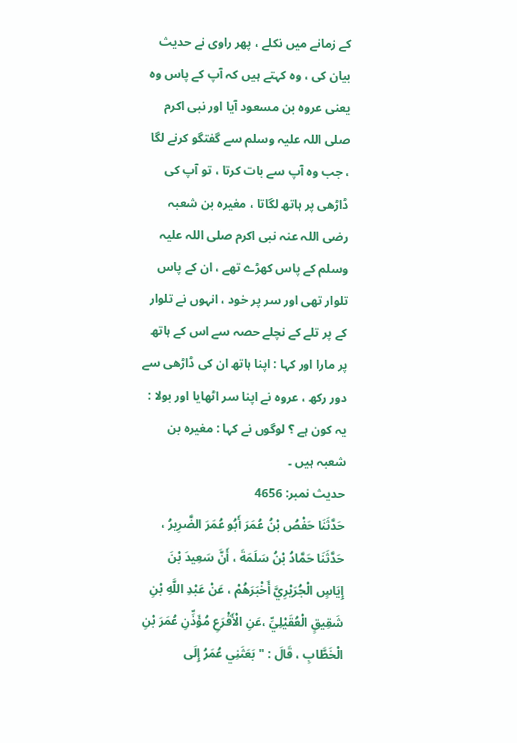کے زمانے میں نکلے ، پھر راوی نے حدیث بیان کی ، وہ کہتے ہیں کہ آپ کے پاس وہ یعنی عروہ بن مسعود آیا اور نبی اکرم صلی اللہ علیہ وسلم سے گفتگو کرنے لگا ، جب وہ آپ سے بات کرتا ، تو آپ کی ڈاڑھی پر ہاتھ لگاتا ، مغیرہ بن شعبہ رضی اللہ عنہ نبی اکرم صلی اللہ علیہ وسلم کے پاس کھڑے تھے ، ان کے پاس تلوار تھی اور سر پر خود ، انہوں نے تلوار کے پر تلے کے نچلے حصہ سے اس کے ہاتھ پر مارا اور کہا : اپنا ہاتھ ان کی ڈاڑھی سے دور رکھ ، عروہ نے اپنا سر اٹھایا اور بولا : یہ کون ہے ؟ لوگوں نے کہا : مغیرہ بن شعبہ ہیں ۔
حدیث نمبر: 4656
حَدَّثَنَا حَفْصُ بْنُ عُمَرَ أَبُو عُمَرَ الضَّرِيرُ ، حَدَّثَنَا حَمَّادُ بْنُ سَلَمَةَ ، أَنَّ سَعِيدَ بْنَ إِيَاسٍ الْجُرَيْرِيَّ أَخْبَرَهُمْ ، عَنْ عَبْدِ اللَّهِ بْنِ شَقِيقٍ الْعُقَيْلِيِّ ،عَنِ الْأَقْرَعِ مُؤَذِّنِ عُمَرَ بْنِ الْخَطَّابِ ، قَالَ : " بَعَثَنِي عُمَرُ إِلَى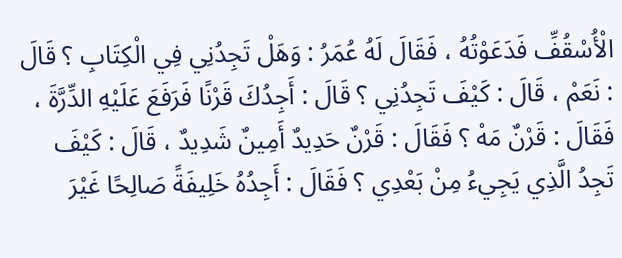الْأُسْقُفِّ فَدَعَوْتُهُ ، فَقَالَ لَهُ عُمَرُ : وَهَلْ تَجِدُنِي فِي الْكِتَابِ ؟ قَالَ : نَعَمْ ، قَالَ : كَيْفَ تَجِدُنِي ؟ قَالَ : أَجِدُكَ قَرْنًا فَرَفَعَ عَلَيْهِ الدِّرَّةَ ، فَقَالَ : قَرْنٌ مَهْ ؟ فَقَالَ : قَرْنٌ حَدِيدٌ أَمِينٌ شَدِيدٌ ، قَالَ : كَيْفَ تَجِدُ الَّذِي يَجِيءُ مِنْ بَعْدِي ؟ فَقَالَ : أَجِدُهُ خَلِيفَةً صَالِحًا غَيْرَ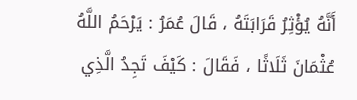أَنَّهُ يُؤْثِرُ قَرَابَتَهُ ، قَالَ عُمَرُ : يَرْحَمُ اللَّهُ عُثْمَانَ ثَلَاثًا ، فَقَالَ : كَيْفَ تَجِدُ الَّذِي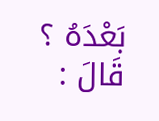بَعْدَهُ ؟ قَالَ :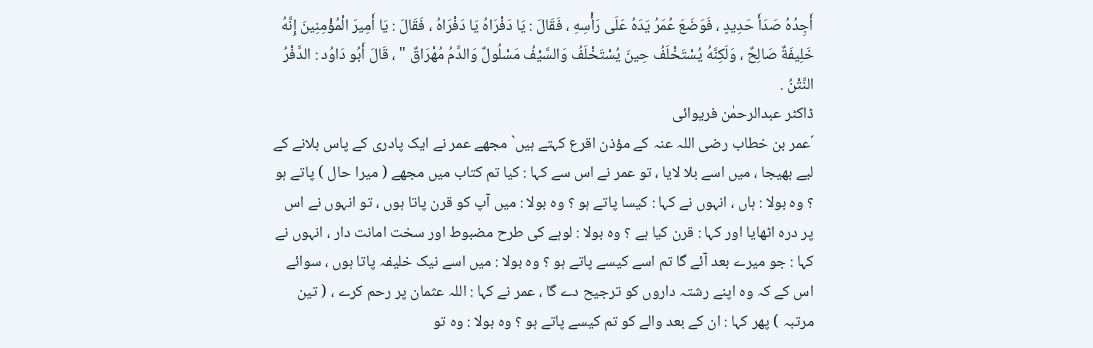أَجِدُهُ صَدَأَ حَدِيدٍ ، فَوَضَعَ عُمَرُ يَدَهُ عَلَى رَأْسِهِ ، فَقَالَ : يَا دَفْرَاهُ يَا دَفْرَاهُ ، فَقَالَ : يَا أَمِيرَ الْمُؤْمِنِينَ إِنَّهُ خَلِيفَةٌ صَالِحٌ ، وَلَكِنَّهُ يُسْتَخْلَفُ حِينَ يُسْتَخْلَفُ وَالسَّيْفُ مَسْلُولٌ وَالدَّمُ مُهْرَاقٌ " ، قَالَ أَبُو دَاوُد : الدَّفْرُ النَّتْنُ .
ڈاکٹر عبدالرحمٰن فریوائی
´عمر بن خطاب رضی اللہ عنہ کے مؤذن اقرع کہتے ہیں` مجھے عمر نے ایک پادری کے پاس بلانے کے لیے بھیجا ، میں اسے بلا لایا ، تو عمر نے اس سے کہا : کیا تم کتاب میں مجھے ( میرا حال ) پاتے ہو ؟ وہ بولا : ہاں ، انہوں نے کہا : کیسا پاتے ہو ؟ وہ بولا : میں آپ کو قرن پاتا ہوں ، تو انہوں نے اس پر درہ اٹھایا اور کہا : قرن کیا ہے ؟ وہ بولا : لوہے کی طرح مضبوط اور سخت امانت دار ، انہوں نے کہا : جو میرے بعد آئے گا تم اسے کیسے پاتے ہو ؟ وہ بولا : میں اسے نیک خلیفہ پاتا ہوں ، سوائے اس کے کہ وہ اپنے رشتہ داروں کو ترجیح دے گا ، عمر نے کہا : اللہ عثمان پر رحم کرے ، ( تین مرتبہ ) پھر کہا : ان کے بعد والے کو تم کیسے پاتے ہو ؟ وہ بولا : وہ تو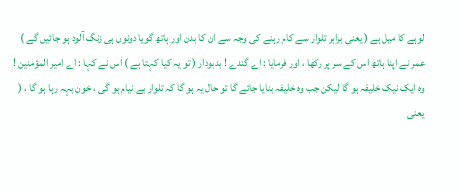لوہے کا میل ہے ( یعنی برابر تلوار سے کام رہنے کی وجہ سے ان کا بدن اور ہاتھ گویا دونوں ہی زنگ آلود ہو جائیں گے ) عمر نے اپنا ہاتھ اس کے سر پر رکھا ، اور فرمایا : اے گندے ! بدبودار ( تو یہ کیا کہتا ہے ) اس نے کہا : اے امیر المؤمنین ! وہ ایک نیک خلیفہ ہو گا لیکن جب وہ خلیفہ بنایا جائے گا تو حال یہ ہو گا کہ تلوار بے نیام ہو گی ، خون بہہ رہا ہو گا ، ( یعنی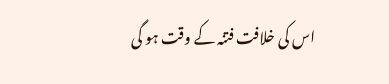اس کی خلافت فتنہ کے وقت ہو گی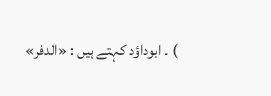) ۔ ابوداؤد کہتے ہیں : «الدفر»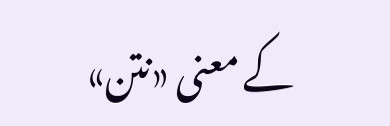کے معنی «نتن»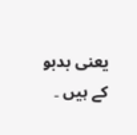یعنی بدبو کے ہیں ۔